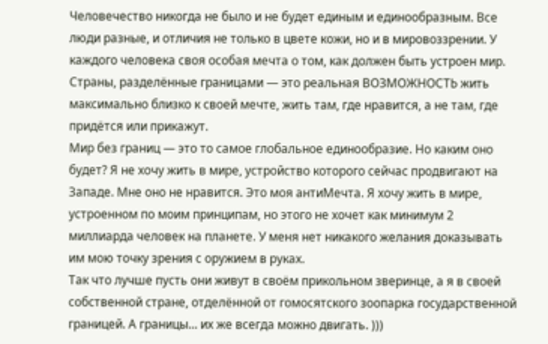Человечество никогда не было и не будет единым и единообразным. Все люди разные, и отличия не только в цвете кожи, но и в мировоззрении. У каждого человека своя особая мечта о том, как должен быть устроен мир. Страны, разделённые границами — это реальная ВОЗМОЖНОСТЬ жить максимально близко к своей мечте, жить там, где нравится, а не там, где придётся или прикажут.
Мир без границ — это то самое глобальное единообразие. Но каким оно будет? Я не хочу жить в мире, устройство которого сейчас продвигают на Западе. Мне оно не нравится. Это моя антиМечта. Я хочу жить в мире, устроенном по моим принципам, но этого не хочет как минимум 2 миллиарда человек на планете. У меня нет никакого желания доказывать им мою точку зрения с оружием в руках.
Так что лучше пусть они живут в своём прикольном зверинце, а я в своей собственной стране, отделённой от гомосятского зоопарка государственной границей. А границы... их же всегда можно двигать. )))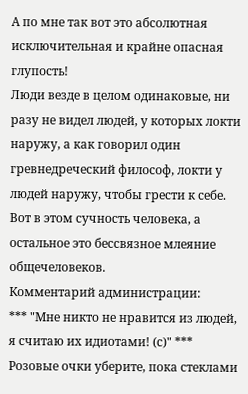А по мне так вот это абсолютная исключительная и крайне опасная глупость!
Люди везде в целом одинаковые, ни разу не видел людей, у которых локти наружу, а как говорил один гревнедреческий философ, локти у людей наружу, чтобы грести к себе.
Вот в этом сучность человека, а остальное это бессвязное млеяние общечеловеков.
Комментарий администрации:
*** "Мне никто не нравится из людей, я считаю их идиотами! (с)" ***
Розовые очки уберите, пока стеклами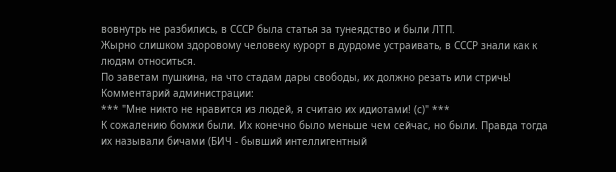вовнутрь не разбились, в СССР была статья за тунеядство и были ЛТП.
Жырно слишком здоровому человеку курорт в дурдоме устраивать, в СССР знали как к людям относиться.
По заветам пушкина, на что стадам дары свободы, их должно резать или стричь!
Комментарий администрации:
*** "Мне никто не нравится из людей, я считаю их идиотами! (с)" ***
К сожалению бомжи были. Их конечно было меньше чем сейчас, но были. Правда тогда их называли бичами (БИЧ - бывший интеллигентный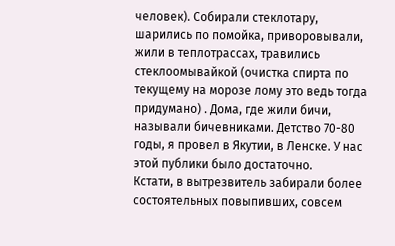человек). Собирали стеклотару, шарились по помойка, приворовывали, жили в теплотрассах, травились стеклоомывайкой (очистка спирта по текущему на морозе лому это ведь тогда придумано) . Дома, где жили бичи, называли бичевниками. Детство 70-80 годы, я провел в Якутии, в Ленске. У нас этой публики было достаточно.
Кстати, в вытрезвитель забирали более состоятельных повыпивших, совсем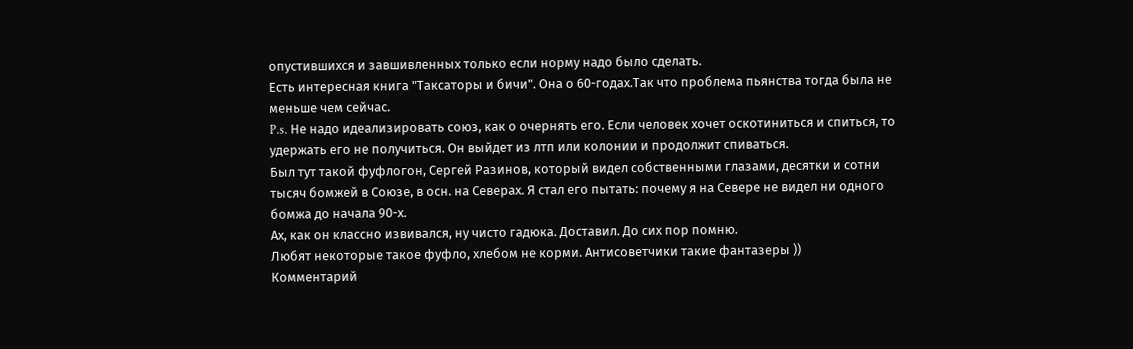опустившихся и завшивленных только если норму надо было сделать.
Есть интересная книга "Таксаторы и бичи". Она о 60-годах.Так что проблема пьянства тогда была не меньше чем сейчас.
P.s. Не надо идеализировать союз, как о очернять его. Если человек хочет оскотиниться и спиться, то удержать его не получиться. Он выйдет из лтп или колонии и продолжит спиваться.
Был тут такой фуфлогон, Сергей Разинов, который видел собственными глазами, десятки и сотни тысяч бомжей в Союзе, в осн. на Северах. Я стал его пытать: почему я на Севере не видел ни одного бомжа до начала 90-х.
Ах, как он классно извивался, ну чисто гадюка. Доставил. До сих пор помню.
Любят некоторые такое фуфло, хлебом не корми. Антисоветчики такие фантазеры ))
Комментарий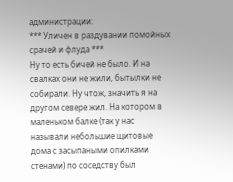администрации:
*** Уличен в раздувании помойных срачей и флуда ***
Ну то есть бичей не было. И на свалках они не жили, бытылки не собирали. Ну чтож, значить я на другом севере жил. На котором в маленьком балке (так у нас называли небольшие щитовые дома с засыпаными опилками стенами) по соседству был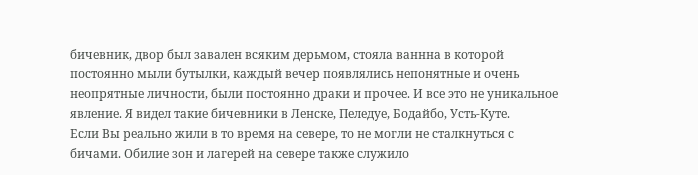бичевник, двор был завален всяким дерьмом, стояла ваннна в которой постоянно мыли бутылки, каждый вечер появлялись непонятные и очень неопрятные личности, были постоянно драки и прочее. И все это не уникальное явление. Я видел такие бичевники в Ленске, Пеледуе, Бодайбо, Усть-Куте.
Если Вы реально жили в то время на севере, то не могли не сталкнуться с бичами. Обилие зон и лагерей на севере также служило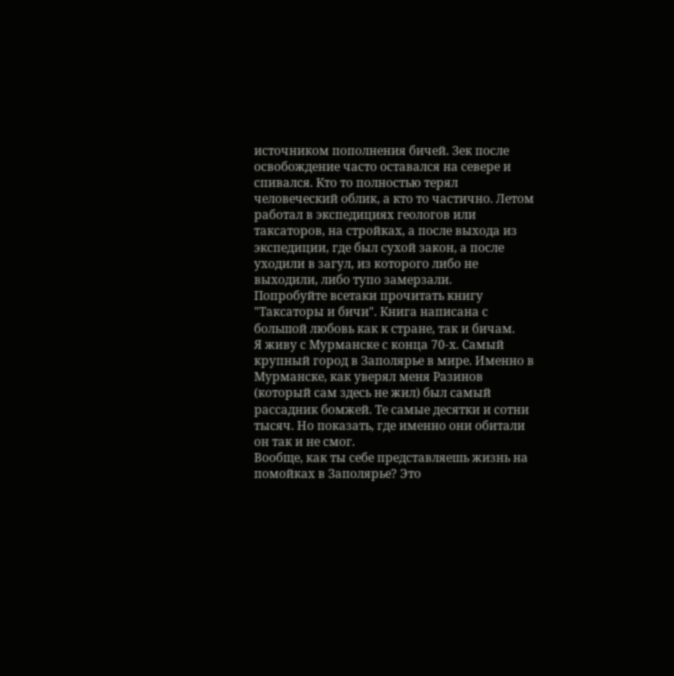источником пополнения бичей. Зек после освобождение часто оставался на севере и спивался. Кто то полностью терял человеческий облик, а кто то частично. Летом работал в экспедициях геологов или таксаторов, на стройках, а после выхода из экспедиции, где был сухой закон, а после уходили в загул, из которого либо не выходили, либо тупо замерзали.
Попробуйте всетаки прочитать книгу "Таксаторы и бичи". Книга написана с большой любовь как к стране, так и бичам.
Я живу с Мурманске с конца 70-х. Самый крупный город в Заполярье в мире. Именно в Мурманске, как уверял меня Разинов (который сам здесь не жил) был самый рассадник бомжей. Те самые десятки и сотни тысяч. Но показать, где именно они обитали он так и не смог.
Вообще, как ты себе представляешь жизнь на помойках в Заполярье? Это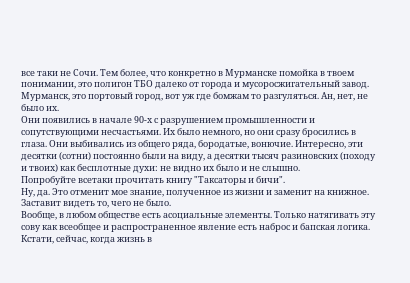все таки не Сочи. Тем более, что конкретно в Мурманске помойка в твоем понимании, это полигон ТБО далеко от города и мусоросжигательный завод.
Мурманск, это портовый город, вот уж где бомжам то разгуляться. Ан, нет, не было их.
Они появились в начале 90-х с разрушением промышленности и сопутствующими несчастьями. Их было немного, но они сразу бросились в глаза. Они выбивались из общего ряда, бородатые, вонючие. Интересно, эти десятки (сотни) постоянно были на виду, а десятки тысяч разиновских (походу и твоих) как бесплотные духи: не видно их было и не слышно.
Попробуйте всетаки прочитать книгу "Таксаторы и бичи".
Ну, да. Это отменит мое знание, полученное из жизни и заменит на книжное. Заставит видеть то, чего не было.
Вообще, в любом обществе есть асоциальные элементы. Только натягивать эту сову как всеобщее и распространенное явление есть наброс и бапская логика.
Кстати, сейчас, когда жизнь в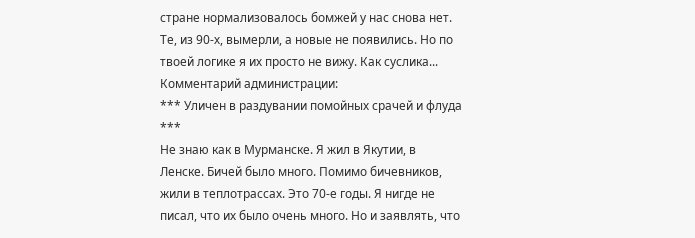стране нормализовалось бомжей у нас снова нет. Те, из 90-х, вымерли, а новые не появились. Но по твоей логике я их просто не вижу. Как суслика...
Комментарий администрации:
*** Уличен в раздувании помойных срачей и флуда ***
Не знаю как в Мурманске. Я жил в Якутии, в Ленске. Бичей было много. Помимо бичевников, жили в теплотрассах. Это 70-е годы. Я нигде не писал, что их было очень много. Но и заявлять, что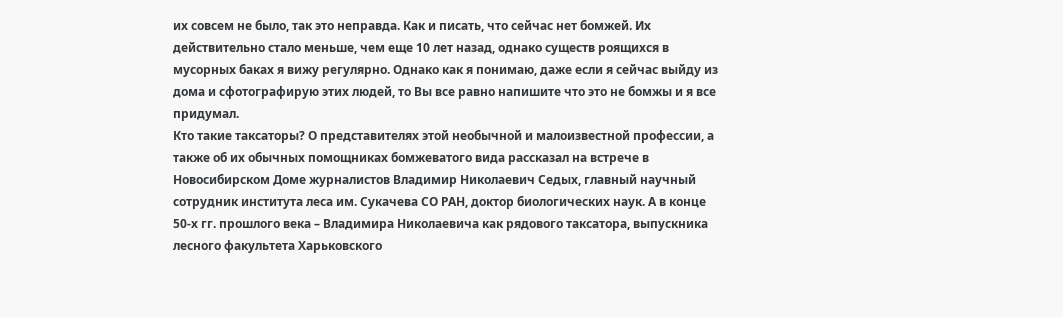их совсем не было, так это неправда. Как и писать, что сейчас нет бомжей. Их действительно стало меньше, чем еще 10 лет назад, однако существ роящихся в мусорных баках я вижу регулярно. Однако как я понимаю, даже если я сейчас выйду из дома и сфотографирую этих людей, то Вы все равно напишите что это не бомжы и я все придумал.
Кто такие таксаторы? О представителях этой необычной и малоизвестной профессии, а также об их обычных помощниках бомжеватого вида рассказал на встрече в Новосибирском Доме журналистов Владимир Николаевич Седых, главный научный сотрудник института леса им. Сукачева СО РАН, доктор биологических наук. А в конце 50-х гг. прошлого века – Владимира Николаевича как рядового таксатора, выпускника лесного факультета Харьковского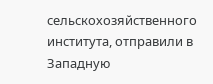сельскохозяйственного института, отправили в Западную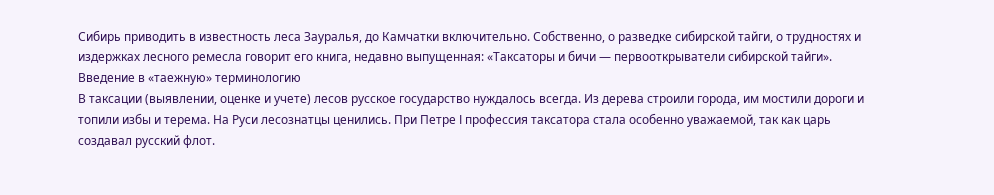Сибирь приводить в известность леса Зауралья, до Камчатки включительно. Собственно, о разведке сибирской тайги, о трудностях и издержках лесного ремесла говорит его книга, недавно выпущенная: «Таксаторы и бичи — первооткрыватели сибирской тайги».
Введение в «таежную» терминологию
В таксации (выявлении, оценке и учете) лесов русское государство нуждалось всегда. Из дерева строили города, им мостили дороги и топили избы и терема. На Руси лесознатцы ценились. При Петре І профессия таксатора стала особенно уважаемой, так как царь создавал русский флот.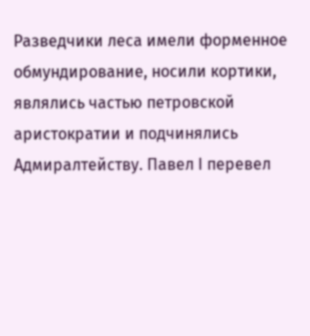Разведчики леса имели форменное обмундирование, носили кортики, являлись частью петровской аристократии и подчинялись Адмиралтейству. Павел І перевел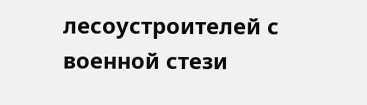лесоустроителей с военной стези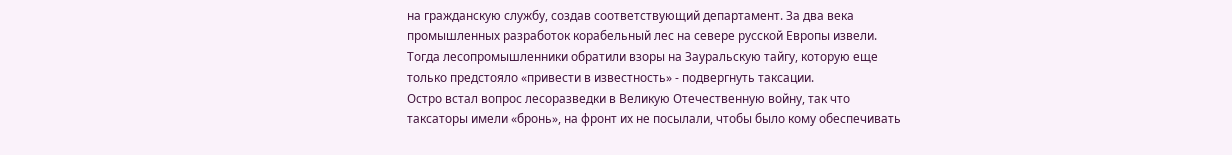на гражданскую службу, создав соответствующий департамент. За два века промышленных разработок корабельный лес на севере русской Европы извели. Тогда лесопромышленники обратили взоры на Зауральскую тайгу, которую еще только предстояло «привести в известность» - подвергнуть таксации.
Остро встал вопрос лесоразведки в Великую Отечественную войну, так что таксаторы имели «бронь», на фронт их не посылали, чтобы было кому обеспечивать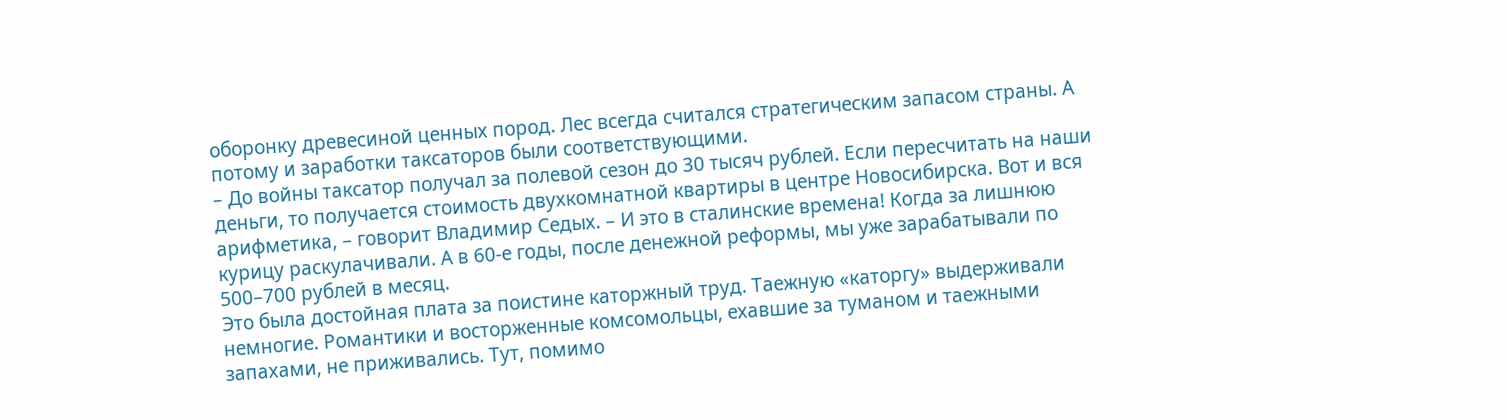оборонку древесиной ценных пород. Лес всегда считался стратегическим запасом страны. А потому и заработки таксаторов были соответствующими.
– До войны таксатор получал за полевой сезон до 30 тысяч рублей. Если пересчитать на наши деньги, то получается стоимость двухкомнатной квартиры в центре Новосибирска. Вот и вся арифметика, – говорит Владимир Седых. – И это в сталинские времена! Когда за лишнюю курицу раскулачивали. А в 60-е годы, после денежной реформы, мы уже зарабатывали по 500–700 рублей в месяц.
Это была достойная плата за поистине каторжный труд. Таежную «каторгу» выдерживали немногие. Романтики и восторженные комсомольцы, ехавшие за туманом и таежными запахами, не приживались. Тут, помимо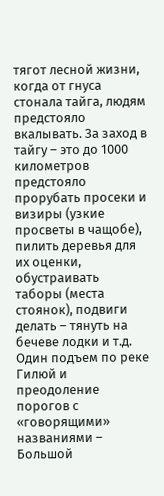тягот лесной жизни, когда от гнуса стонала тайга, людям предстояло вкалывать. За заход в тайгу – это до 1000 километров предстояло прорубать просеки и визиры (узкие просветы в чащобе), пилить деревья для их оценки, обустраивать таборы (места стоянок), подвиги делать – тянуть на бечеве лодки и т.д. Один подъем по реке Гилюй и преодоление порогов с «говорящими» названиями – Большой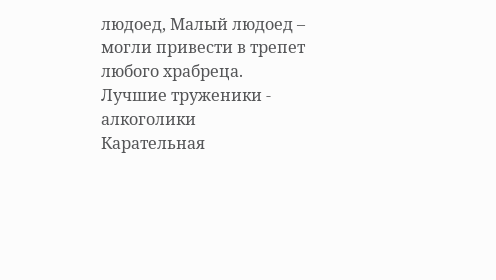людоед, Малый людоед – могли привести в трепет любого храбреца.
Лучшие труженики - алкоголики
Карательная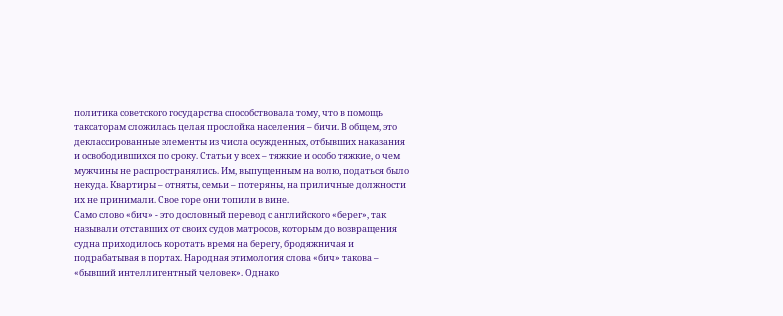политика советского государства способствовала тому, что в помощь таксаторам сложилась целая прослойка населения – бичи. В общем, это деклассированные элементы из числа осужденных, отбывших наказания и освободившихся по сроку. Статьи у всех – тяжкие и особо тяжкие, о чем мужчины не распространялись. Им, выпущенным на волю, податься было некуда. Квартиры – отняты, семьи – потеряны, на приличные должности их не принимали. Свое горе они топили в вине.
Само слово «бич» - это дословный перевод с английского «берег», так называли отставших от своих судов матросов, которым до возвращения судна приходилось коротать время на берегу, бродяжничая и подрабатывая в портах. Народная этимология слова «бич» такова – «бывший интеллигентный человек». Однако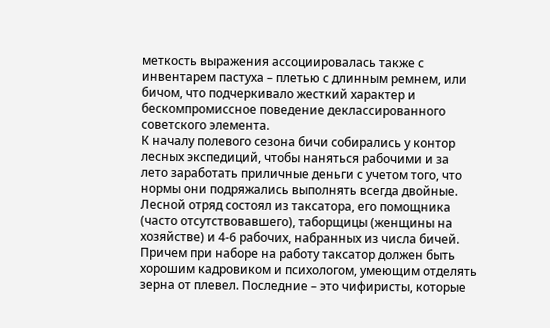меткость выражения ассоциировалась также с инвентарем пастуха – плетью с длинным ремнем, или бичом, что подчеркивало жесткий характер и бескомпромиссное поведение деклассированного советского элемента.
К началу полевого сезона бичи собирались у контор лесных экспедиций, чтобы наняться рабочими и за лето заработать приличные деньги с учетом того, что нормы они подряжались выполнять всегда двойные. Лесной отряд состоял из таксатора, его помощника (часто отсутствовавшего), таборщицы (женщины на хозяйстве) и 4-6 рабочих, набранных из числа бичей. Причем при наборе на работу таксатор должен быть хорошим кадровиком и психологом, умеющим отделять зерна от плевел. Последние – это чифиристы, которые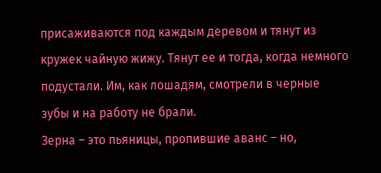присаживаются под каждым деревом и тянут из кружек чайную жижу. Тянут ее и тогда, когда немного подустали. Им, как лошадям, смотрели в черные зубы и на работу не брали.
Зерна – это пьяницы, пропившие аванс – но,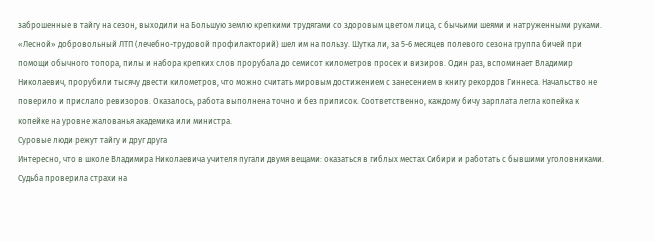заброшенные в тайгу на сезон, выходили на Большую землю крепкими трудягами со здоровым цветом лица, с бычьими шеями и натруженными руками. «Лесной» добровольный ЛТП (лечебно-трудовой профилакторий) шел им на пользу. Шутка ли, за 5-6 месяцев полевого сезона группа бичей при помощи обычного топора, пилы и набора крепких слов прорубала до семисот километров просек и визиров. Один раз, вспоминает Владимир Николаевич, прорубили тысячу двести километров, что можно считать мировым достижением с занесением в книгу рекордов Гиннеса. Начальство не поверило и прислало ревизоров. Оказалось, работа выполнена точно и без приписок. Соответственно, каждому бичу зарплата легла копейка к копейке на уровне жалованья академика или министра.
Суровые люди режут тайгу и друг друга
Интересно, что в школе Владимира Николаевича учителя пугали двумя вещами: оказаться в гиблых местах Сибири и работать с бывшими уголовниками. Судьба проверила страхи на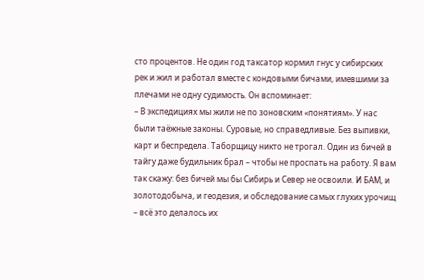сто процентов. Не один год таксатор кормил гнус у сибирских рек и жил и работал вместе с кондовыми бичами, имевшими за плечами не одну судимость. Он вспоминает:
– В экспедициях мы жили не по зоновским «понятиям». У нас были таёжные законы. Суровые, но справедливые. Без выпивки, карт и беспредела. Таборщицу никто не трогал. Один из бичей в тайгу даже будильник брал – чтобы не проспать на работу. Я вам так скажу: без бичей мы бы Сибирь и Север не освоили. И БАМ, и золотодобыча, и геодезия, и обследование самых глухих урочищ – всё это делалось их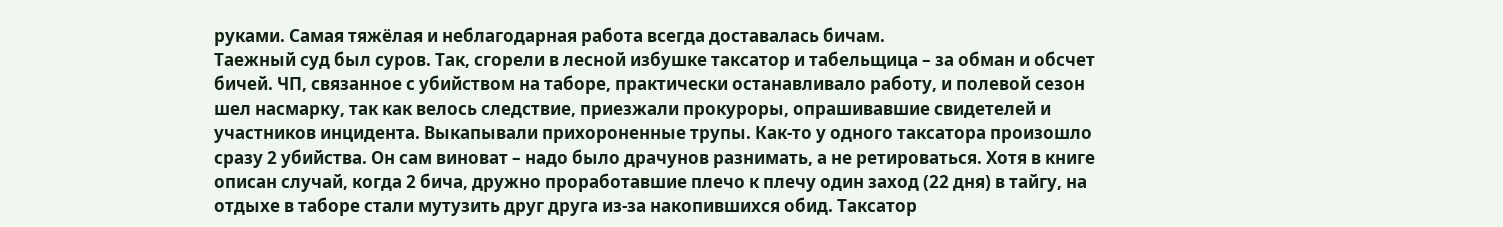руками. Самая тяжёлая и неблагодарная работа всегда доставалась бичам.
Таежный суд был суров. Так, сгорели в лесной избушке таксатор и табельщица – за обман и обсчет бичей. ЧП, связанное с убийством на таборе, практически останавливало работу, и полевой сезон шел насмарку, так как велось следствие, приезжали прокуроры, опрашивавшие свидетелей и участников инцидента. Выкапывали прихороненные трупы. Как-то у одного таксатора произошло сразу 2 убийства. Он сам виноват – надо было драчунов разнимать, а не ретироваться. Хотя в книге описан случай, когда 2 бича, дружно проработавшие плечо к плечу один заход (22 дня) в тайгу, на отдыхе в таборе стали мутузить друг друга из-за накопившихся обид. Таксатор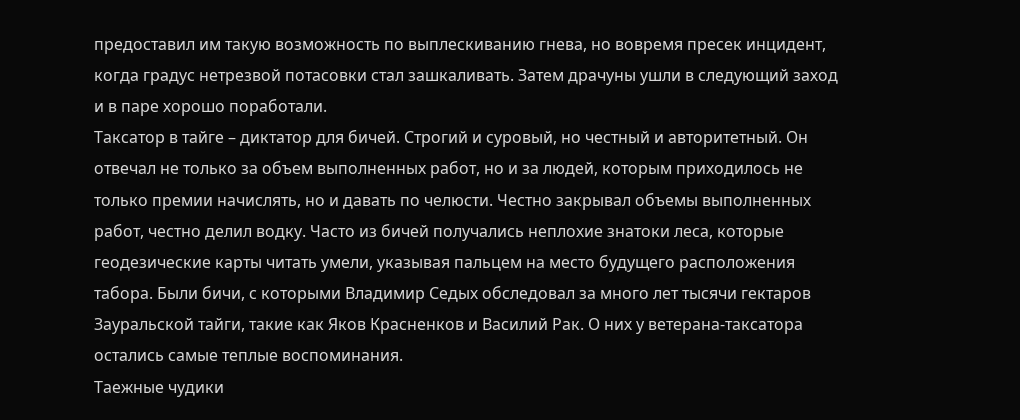предоставил им такую возможность по выплескиванию гнева, но вовремя пресек инцидент, когда градус нетрезвой потасовки стал зашкаливать. Затем драчуны ушли в следующий заход и в паре хорошо поработали.
Таксатор в тайге – диктатор для бичей. Строгий и суровый, но честный и авторитетный. Он отвечал не только за объем выполненных работ, но и за людей, которым приходилось не только премии начислять, но и давать по челюсти. Честно закрывал объемы выполненных работ, честно делил водку. Часто из бичей получались неплохие знатоки леса, которые геодезические карты читать умели, указывая пальцем на место будущего расположения табора. Были бичи, с которыми Владимир Седых обследовал за много лет тысячи гектаров Зауральской тайги, такие как Яков Красненков и Василий Рак. О них у ветерана-таксатора остались самые теплые воспоминания.
Таежные чудики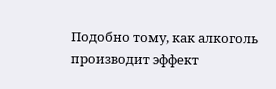Подобно тому, как алкоголь производит эффект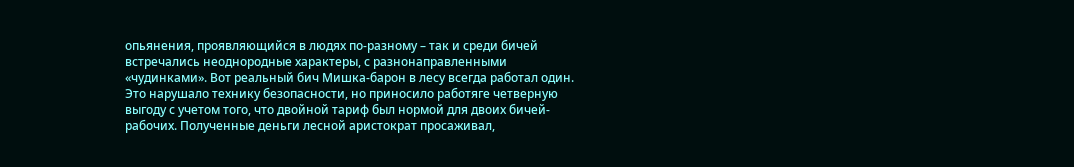опьянения, проявляющийся в людях по-разному – так и среди бичей встречались неоднородные характеры, с разнонаправленными «чудинками». Вот реальный бич Мишка-барон в лесу всегда работал один. Это нарушало технику безопасности, но приносило работяге четверную выгоду с учетом того, что двойной тариф был нормой для двоих бичей-рабочих. Полученные деньги лесной аристократ просаживал,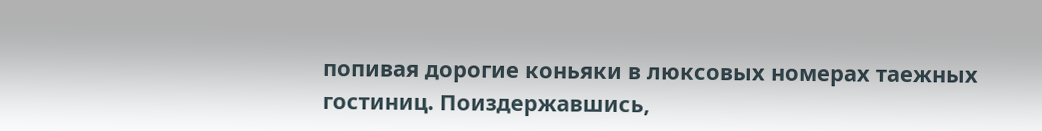попивая дорогие коньяки в люксовых номерах таежных гостиниц. Поиздержавшись,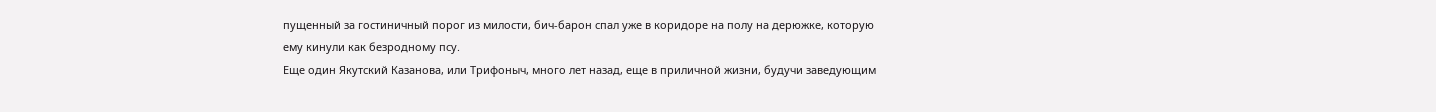пущенный за гостиничный порог из милости, бич-барон спал уже в коридоре на полу на дерюжке, которую ему кинули как безродному псу.
Еще один Якутский Казанова, или Трифоныч, много лет назад, еще в приличной жизни, будучи заведующим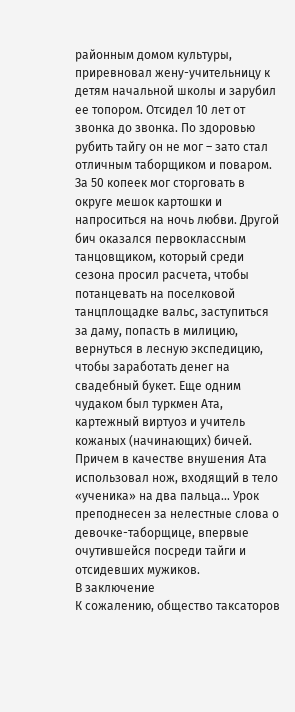районным домом культуры, приревновал жену-учительницу к детям начальной школы и зарубил ее топором. Отсидел 10 лет от звонка до звонка. По здоровью рубить тайгу он не мог – зато стал отличным таборщиком и поваром. За 50 копеек мог сторговать в округе мешок картошки и напроситься на ночь любви. Другой бич оказался первоклассным танцовщиком, который среди сезона просил расчета, чтобы потанцевать на поселковой танцплощадке вальс, заступиться за даму, попасть в милицию, вернуться в лесную экспедицию, чтобы заработать денег на свадебный букет. Еще одним чудаком был туркмен Ата, картежный виртуоз и учитель кожаных (начинающих) бичей. Причем в качестве внушения Ата использовал нож, входящий в тело «ученика» на два пальца… Урок преподнесен за нелестные слова о девочке-таборщице, впервые очутившейся посреди тайги и отсидевших мужиков.
В заключение
К сожалению, общество таксаторов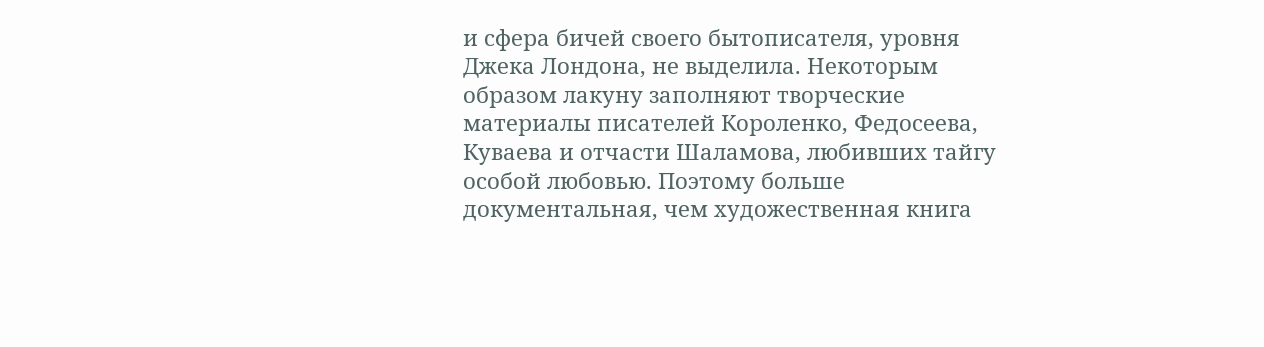и сфера бичей своего бытописателя, уровня Джека Лондона, не выделила. Некоторым образом лакуну заполняют творческие материалы писателей Короленко, Федосеева, Куваева и отчасти Шаламова, любивших тайгу особой любовью. Поэтому больше документальная, чем художественная книга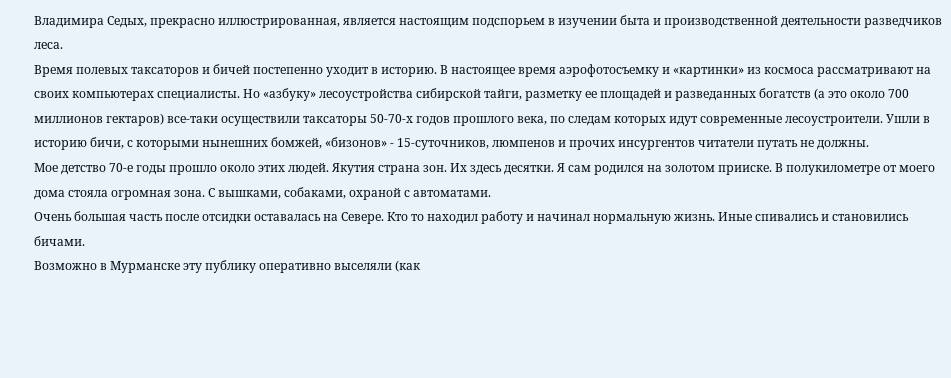Владимира Седых, прекрасно иллюстрированная, является настоящим подспорьем в изучении быта и производственной деятельности разведчиков леса.
Время полевых таксаторов и бичей постепенно уходит в историю. В настоящее время аэрофотосъемку и «картинки» из космоса рассматривают на своих компьютерах специалисты. Но «азбуку» лесоустройства сибирской тайги, разметку ее площадей и разведанных богатств (а это около 700 миллионов гектаров) все-таки осуществили таксаторы 50-70-х годов прошлого века, по следам которых идут современные лесоустроители. Ушли в историю бичи, с которыми нынешних бомжей, «бизонов» - 15-суточников, люмпенов и прочих инсургентов читатели путать не должны.
Мое детство 70-е годы прошло около этих людей. Якутия страна зон. Их здесь десятки. Я сам родился на золотом прииске. В полукилометре от моего дома стояла огромная зона. С вышками, собаками, охраной с автоматами.
Очень большая часть после отсидки оставалась на Севере. Кто то находил работу и начинал нормальную жизнь. Иные спивались и становились бичами.
Возможно в Мурманске эту публику оперативно выселяли (как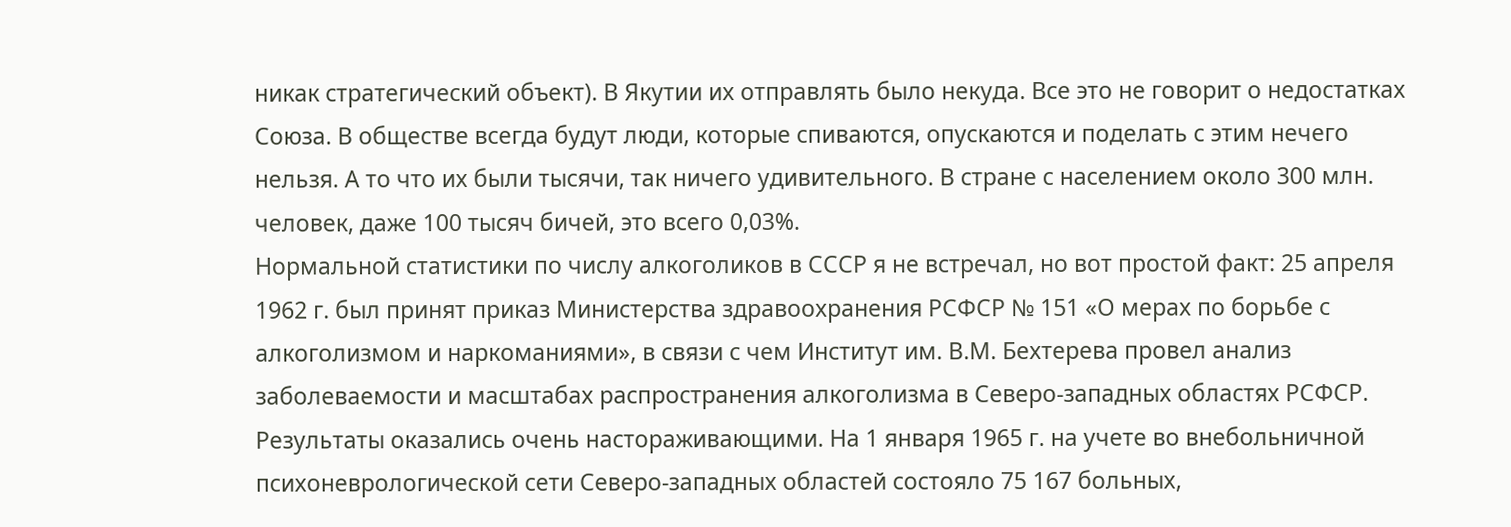никак стратегический объект). В Якутии их отправлять было некуда. Все это не говорит о недостатках Союза. В обществе всегда будут люди, которые спиваются, опускаются и поделать с этим нечего нельзя. А то что их были тысячи, так ничего удивительного. В стране с населением около 300 млн. человек, даже 100 тысяч бичей, это всего 0,03%.
Нормальной статистики по числу алкоголиков в СССР я не встречал, но вот простой факт: 25 апреля 1962 г. был принят приказ Министерства здравоохранения РСФСР № 151 «О мерах по борьбе с алкоголизмом и наркоманиями», в связи с чем Институт им. В.М. Бехтерева провел анализ заболеваемости и масштабах распространения алкоголизма в Северо-западных областях РСФСР.
Результаты оказались очень настораживающими. На 1 января 1965 г. на учете во внебольничной психоневрологической сети Северо-западных областей состояло 75 167 больных,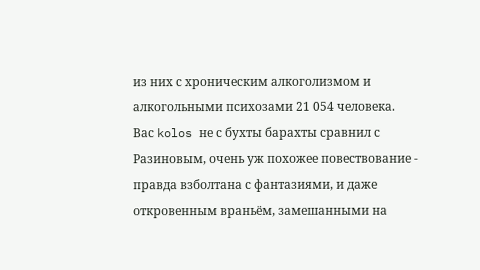из них с хроническим алкоголизмом и алкогольными психозами 21 054 человека.
Вас kolos не с бухты барахты сравнил с Разиновым, очень уж похожее повествование - правда взболтана с фантазиями, и даже откровенным враньём, замешанными на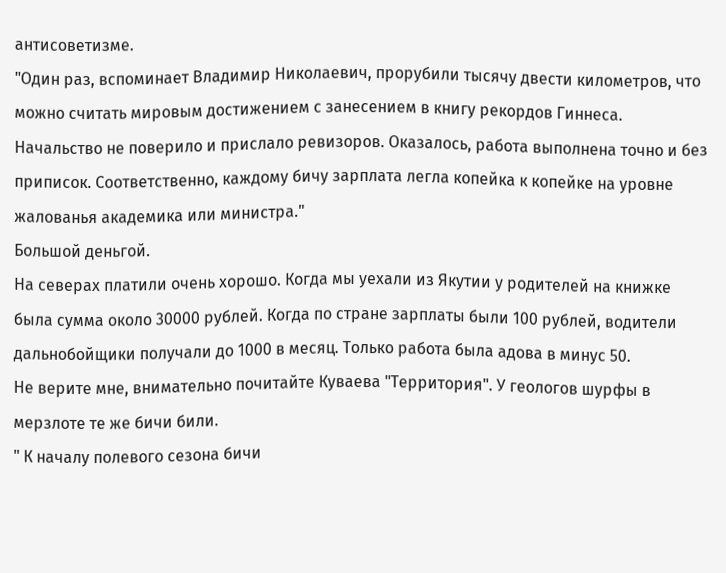антисоветизме.
"Один раз, вспоминает Владимир Николаевич, прорубили тысячу двести километров, что можно считать мировым достижением с занесением в книгу рекордов Гиннеса. Начальство не поверило и прислало ревизоров. Оказалось, работа выполнена точно и без приписок. Соответственно, каждому бичу зарплата легла копейка к копейке на уровне жалованья академика или министра."
Большой деньгой.
На северах платили очень хорошо. Когда мы уехали из Якутии у родителей на книжке была сумма около 30000 рублей. Когда по стране зарплаты были 100 рублей, водители дальнобойщики получали до 1000 в месяц. Только работа была адова в минус 50.
Не верите мне, внимательно почитайте Куваева "Территория". У геологов шурфы в мерзлоте те же бичи били.
" К началу полевого сезона бичи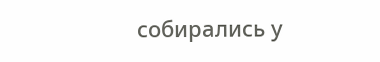собирались у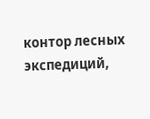контор лесных экспедиций,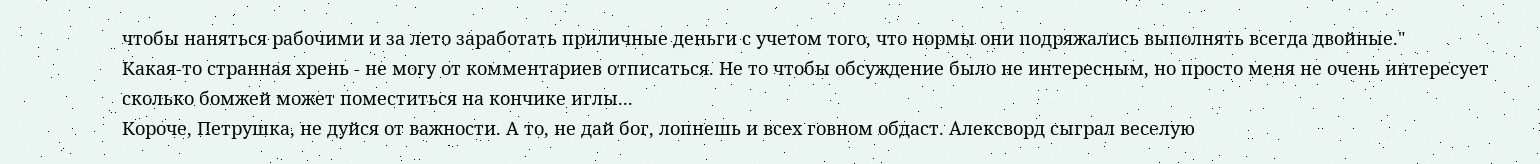чтобы наняться рабочими и за лето заработать приличные деньги с учетом того, что нормы они подряжались выполнять всегда двойные."
Какая-то странная хрень - не могу от комментариев отписаться. Не то чтобы обсуждение было не интересным, но просто меня не очень интересует сколько бомжей может поместиться на кончике иглы...
Короче, Петрушка, не дуйся от важности. А то, не дай бог, лопнешь и всех говном обдаст. Алексворд сыграл веселую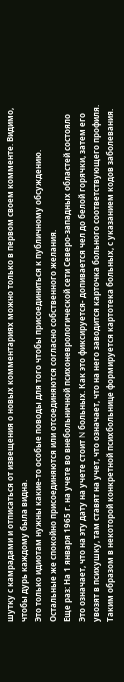шутку с камрадами и отписаться от извещения о новых комментариях можно только в первом своем комменте. Видимо, чтобы дурь каждому была видна.
Это только идиотам нужны какие-то особые поводы для того чтобы присоединиться к публичному обсуждению. Остальные же спокойно присоединяются или отсоединяются согласно собственного желания.
Еще раз: На 1 января 1965 г. на учете во внебольничной психоневрологической сети Северо-западных областей состояло
Это означает, что на эту дату на учете стоит N больных. Как это фиксируется- допивается чел до белой горячки, затем его увозят в психушку, там ставят на учет, что означает, что на него заводится карточка больного соответствующего профиля. Таким образом в некоторой конкретной психбольнице формируется картотека больных, с указанием кодов заболевания.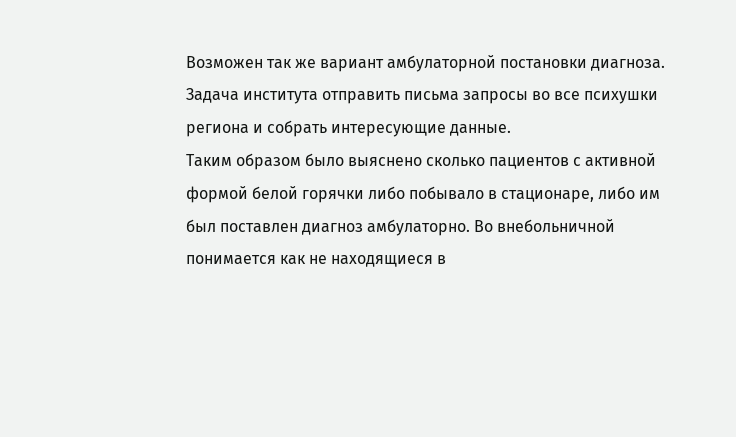Возможен так же вариант амбулаторной постановки диагноза.
Задача института отправить письма запросы во все психушки региона и собрать интересующие данные.
Таким образом было выяснено сколько пациентов с активной формой белой горячки либо побывало в стационаре, либо им был поставлен диагноз амбулаторно. Во внебольничной понимается как не находящиеся в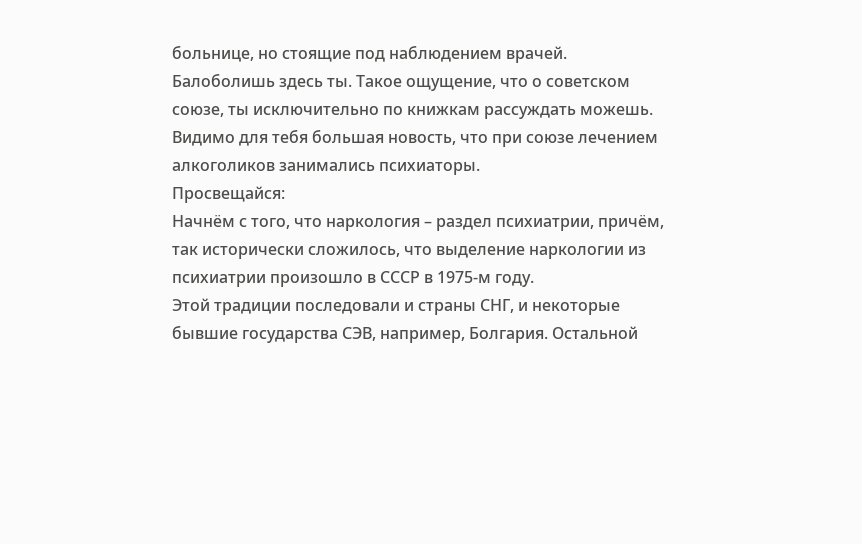больнице, но стоящие под наблюдением врачей.
Балоболишь здесь ты. Такое ощущение, что о советском союзе, ты исключительно по книжкам рассуждать можешь. Видимо для тебя большая новость, что при союзе лечением алкоголиков занимались психиаторы.
Просвещайся:
Начнём с того, что наркология – раздел психиатрии, причём, так исторически сложилось, что выделение наркологии из психиатрии произошло в СССР в 1975-м году.
Этой традиции последовали и страны СНГ, и некоторые бывшие государства СЭВ, например, Болгария. Остальной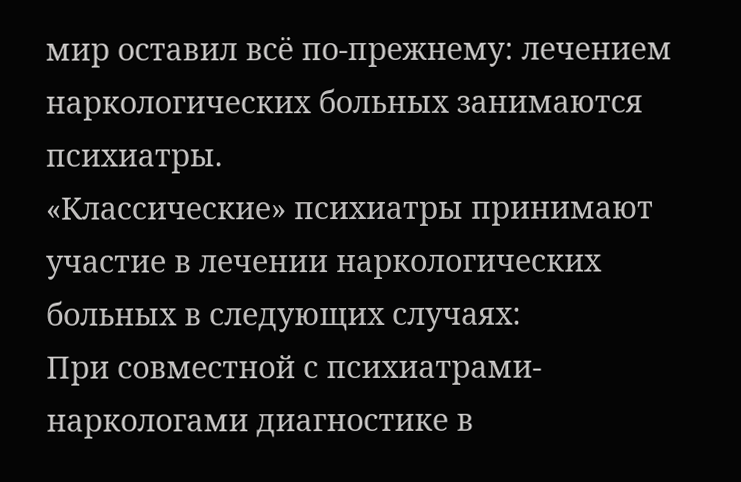мир оставил всё по-прежнему: лечением наркологических больных занимаются психиатры.
«Классические» психиатры принимают участие в лечении наркологических больных в следующих случаях:
При совместной с психиатрами-наркологами диагностике в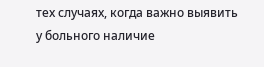тех случаях, когда важно выявить у больного наличие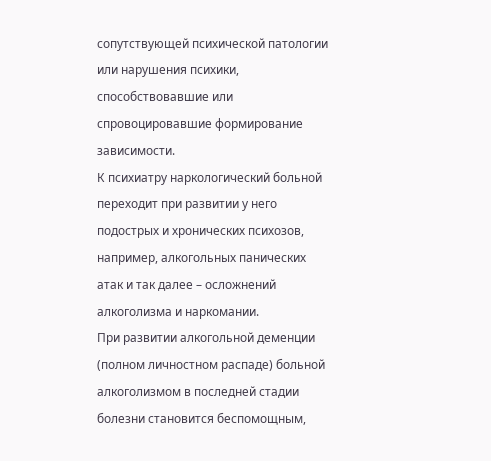сопутствующей психической патологии или нарушения психики, способствовавшие или спровоцировавшие формирование зависимости.
К психиатру наркологический больной переходит при развитии у него подострых и хронических психозов, например, алкогольных панических атак и так далее – осложнений алкоголизма и наркомании.
При развитии алкогольной деменции (полном личностном распаде) больной алкоголизмом в последней стадии болезни становится беспомощным,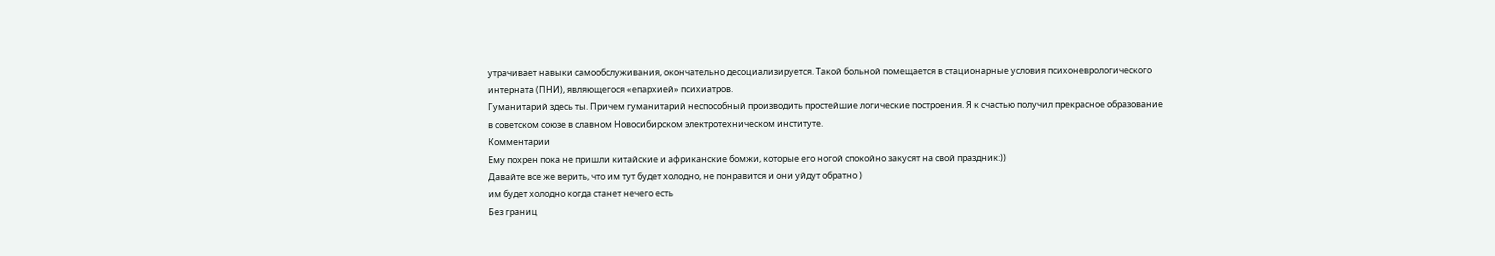утрачивает навыки самообслуживания, окончательно десоциализируется. Такой больной помещается в стационарные условия психоневрологического интерната (ПНИ), являющегося «епархией» психиатров.
Гуманитарий здесь ты. Причем гуманитарий неспособный производить простейшие логические построения. Я к счастью получил прекрасное образование в советском союзе в славном Новосибирском электротехническом институте.
Комментарии
Ему похрен пока не пришли китайские и африканские бомжи, которые его ногой спокойно закусят на свой праздник:))
Давайте все же верить, что им тут будет холодно, не понравится и они уйдут обратно )
им будет холодно когда станет нечего есть
Без границ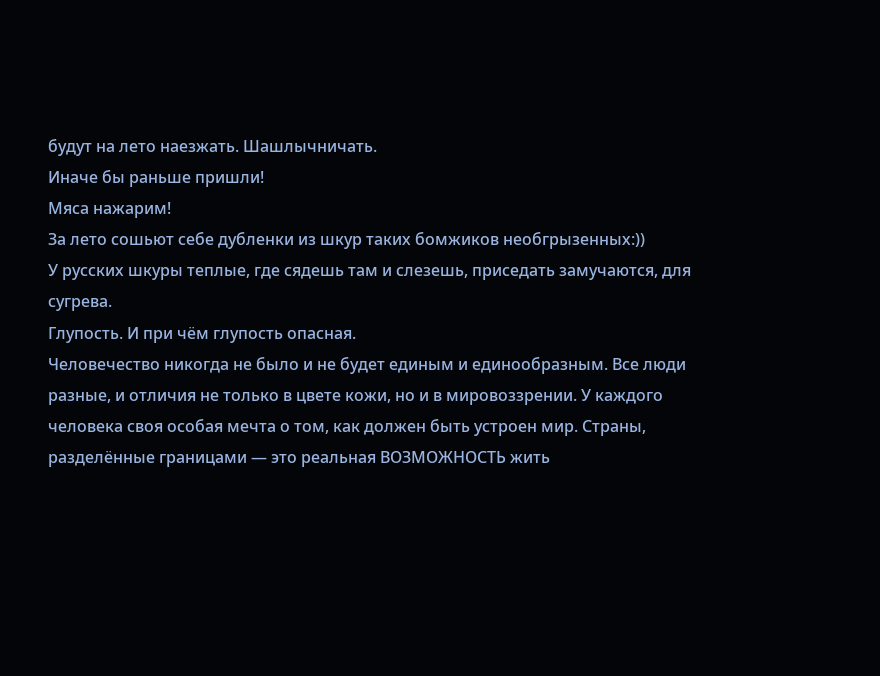будут на лето наезжать. Шашлычничать.
Иначе бы раньше пришли!
Мяса нажарим!
За лето сошьют себе дубленки из шкур таких бомжиков необгрызенных:))
У русских шкуры теплые, где сядешь там и слезешь, приседать замучаются, для сугрева.
Глупость. И при чём глупость опасная.
Человечество никогда не было и не будет единым и единообразным. Все люди разные, и отличия не только в цвете кожи, но и в мировоззрении. У каждого человека своя особая мечта о том, как должен быть устроен мир. Страны, разделённые границами — это реальная ВОЗМОЖНОСТЬ жить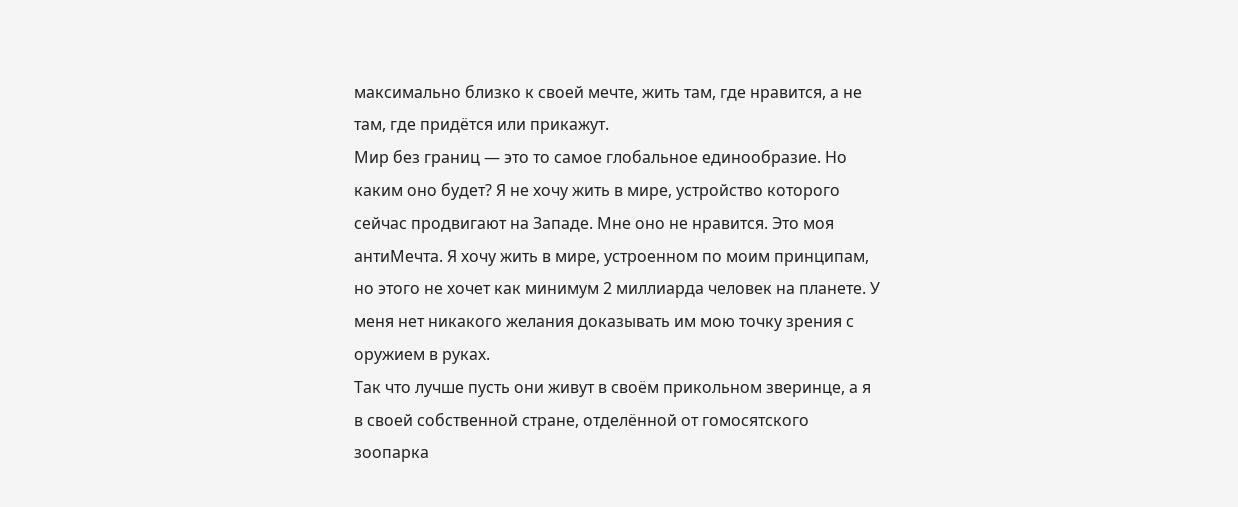максимально близко к своей мечте, жить там, где нравится, а не там, где придётся или прикажут.
Мир без границ — это то самое глобальное единообразие. Но каким оно будет? Я не хочу жить в мире, устройство которого сейчас продвигают на Западе. Мне оно не нравится. Это моя антиМечта. Я хочу жить в мире, устроенном по моим принципам, но этого не хочет как минимум 2 миллиарда человек на планете. У меня нет никакого желания доказывать им мою точку зрения с оружием в руках.
Так что лучше пусть они живут в своём прикольном зверинце, а я в своей собственной стране, отделённой от гомосятского зоопарка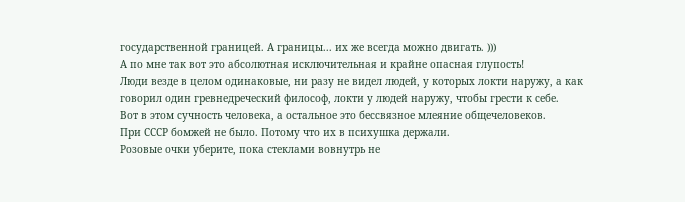государственной границей. А границы... их же всегда можно двигать. )))
А по мне так вот это абсолютная исключительная и крайне опасная глупость!
Люди везде в целом одинаковые, ни разу не видел людей, у которых локти наружу, а как говорил один гревнедреческий философ, локти у людей наружу, чтобы грести к себе.
Вот в этом сучность человека, а остальное это бессвязное млеяние общечеловеков.
При СССР бомжей не было. Потому что их в психушка держали.
Розовые очки уберите, пока стеклами вовнутрь не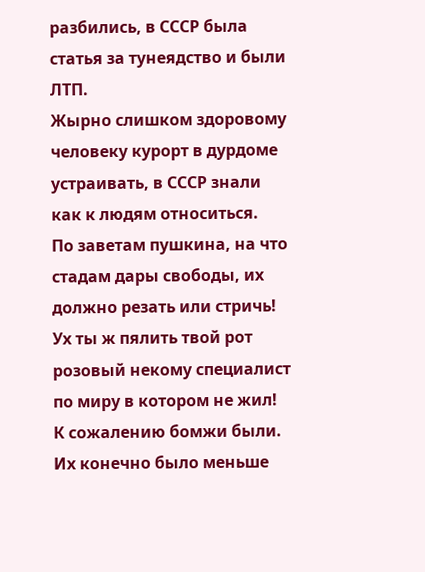разбились, в СССР была статья за тунеядство и были ЛТП.
Жырно слишком здоровому человеку курорт в дурдоме устраивать, в СССР знали как к людям относиться.
По заветам пушкина, на что стадам дары свободы, их должно резать или стричь!
Ух ты ж пялить твой рот розовый некому специалист по миру в котором не жил!
К сожалению бомжи были. Их конечно было меньше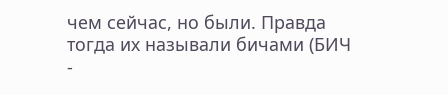чем сейчас, но были. Правда тогда их называли бичами (БИЧ -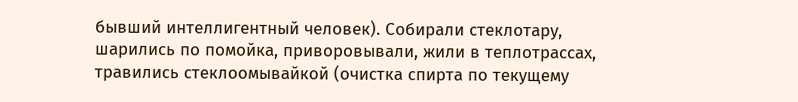бывший интеллигентный человек). Собирали стеклотару, шарились по помойка, приворовывали, жили в теплотрассах, травились стеклоомывайкой (очистка спирта по текущему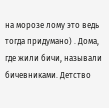на морозе лому это ведь тогда придумано) . Дома, где жили бичи, называли бичевниками. Детство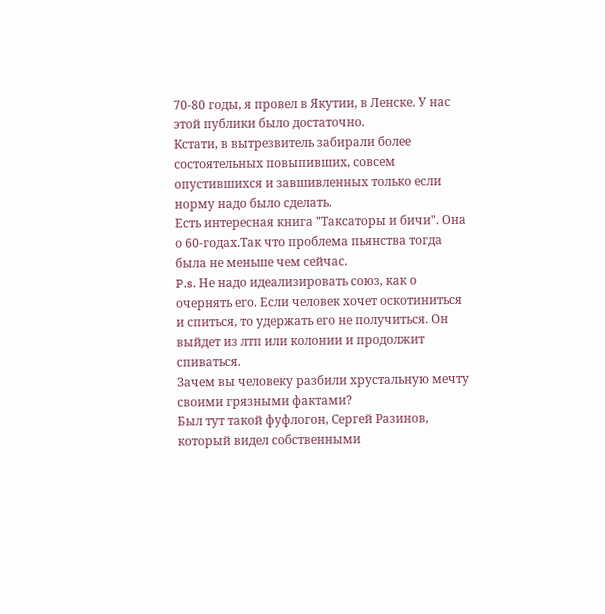70-80 годы, я провел в Якутии, в Ленске. У нас этой публики было достаточно.
Кстати, в вытрезвитель забирали более состоятельных повыпивших, совсем опустившихся и завшивленных только если норму надо было сделать.
Есть интересная книга "Таксаторы и бичи". Она о 60-годах.Так что проблема пьянства тогда была не меньше чем сейчас.
P.s. Не надо идеализировать союз, как о очернять его. Если человек хочет оскотиниться и спиться, то удержать его не получиться. Он выйдет из лтп или колонии и продолжит спиваться.
Зачем вы человеку разбили хрустальную мечту своими грязными фактами?
Был тут такой фуфлогон, Сергей Разинов, который видел собственными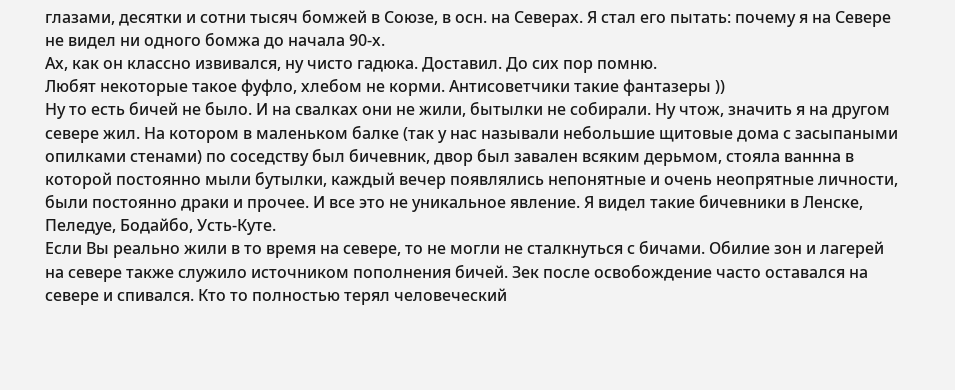глазами, десятки и сотни тысяч бомжей в Союзе, в осн. на Северах. Я стал его пытать: почему я на Севере не видел ни одного бомжа до начала 90-х.
Ах, как он классно извивался, ну чисто гадюка. Доставил. До сих пор помню.
Любят некоторые такое фуфло, хлебом не корми. Антисоветчики такие фантазеры ))
Ну то есть бичей не было. И на свалках они не жили, бытылки не собирали. Ну чтож, значить я на другом севере жил. На котором в маленьком балке (так у нас называли небольшие щитовые дома с засыпаными опилками стенами) по соседству был бичевник, двор был завален всяким дерьмом, стояла ваннна в которой постоянно мыли бутылки, каждый вечер появлялись непонятные и очень неопрятные личности, были постоянно драки и прочее. И все это не уникальное явление. Я видел такие бичевники в Ленске, Пеледуе, Бодайбо, Усть-Куте.
Если Вы реально жили в то время на севере, то не могли не сталкнуться с бичами. Обилие зон и лагерей на севере также служило источником пополнения бичей. Зек после освобождение часто оставался на севере и спивался. Кто то полностью терял человеческий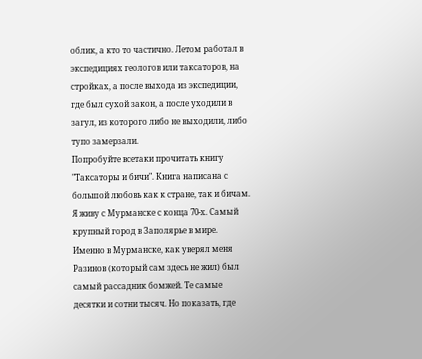облик, а кто то частично. Летом работал в экспедициях геологов или таксаторов, на стройках, а после выхода из экспедиции, где был сухой закон, а после уходили в загул, из которого либо не выходили, либо тупо замерзали.
Попробуйте всетаки прочитать книгу "Таксаторы и бичи". Книга написана с большой любовь как к стране, так и бичам.
Я живу с Мурманске с конца 70-х. Самый крупный город в Заполярье в мире. Именно в Мурманске, как уверял меня Разинов (который сам здесь не жил) был самый рассадник бомжей. Те самые десятки и сотни тысяч. Но показать, где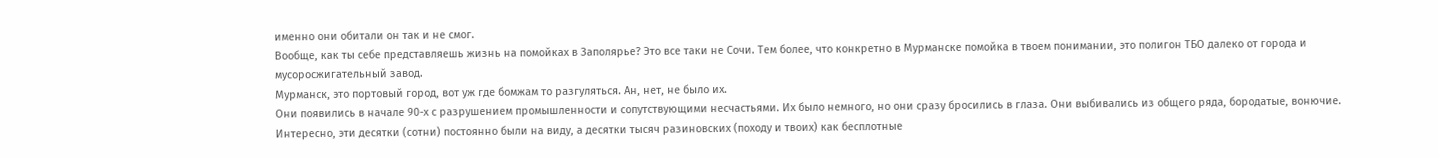именно они обитали он так и не смог.
Вообще, как ты себе представляешь жизнь на помойках в Заполярье? Это все таки не Сочи. Тем более, что конкретно в Мурманске помойка в твоем понимании, это полигон ТБО далеко от города и мусоросжигательный завод.
Мурманск, это портовый город, вот уж где бомжам то разгуляться. Ан, нет, не было их.
Они появились в начале 90-х с разрушением промышленности и сопутствующими несчастьями. Их было немного, но они сразу бросились в глаза. Они выбивались из общего ряда, бородатые, вонючие. Интересно, эти десятки (сотни) постоянно были на виду, а десятки тысяч разиновских (походу и твоих) как бесплотные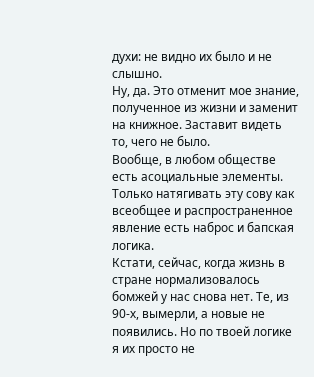духи: не видно их было и не слышно.
Ну, да. Это отменит мое знание, полученное из жизни и заменит на книжное. Заставит видеть то, чего не было.
Вообще, в любом обществе есть асоциальные элементы. Только натягивать эту сову как всеобщее и распространенное явление есть наброс и бапская логика.
Кстати, сейчас, когда жизнь в стране нормализовалось бомжей у нас снова нет. Те, из 90-х, вымерли, а новые не появились. Но по твоей логике я их просто не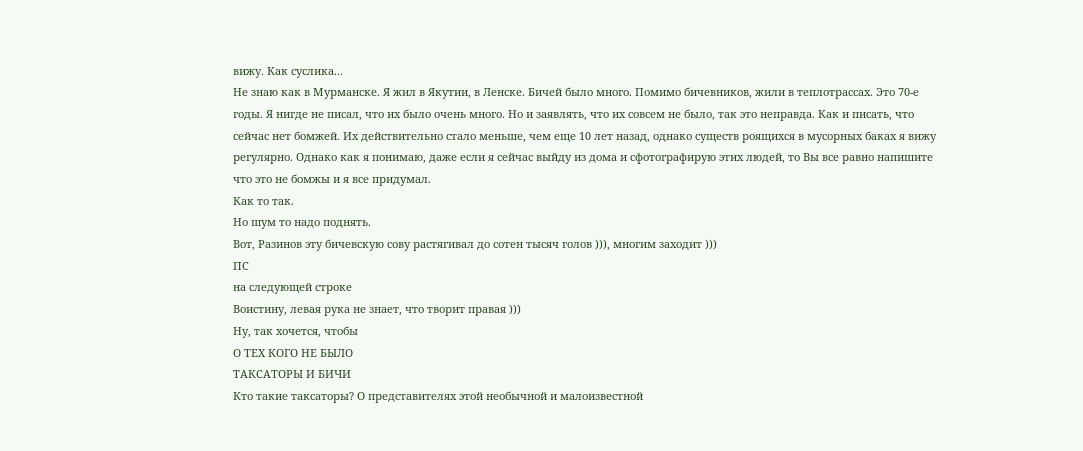вижу. Как суслика...
Не знаю как в Мурманске. Я жил в Якутии, в Ленске. Бичей было много. Помимо бичевников, жили в теплотрассах. Это 70-е годы. Я нигде не писал, что их было очень много. Но и заявлять, что их совсем не было, так это неправда. Как и писать, что сейчас нет бомжей. Их действительно стало меньше, чем еще 10 лет назад, однако существ роящихся в мусорных баках я вижу регулярно. Однако как я понимаю, даже если я сейчас выйду из дома и сфотографирую этих людей, то Вы все равно напишите что это не бомжы и я все придумал.
Как то так.
Но шум то надо поднять.
Вот, Разинов эту бичевскую сову растягивал до сотен тысяч голов ))), многим заходит )))
ПС
на следующей строке
Воистину, левая рука не знает, что творит правая )))
Ну, так хочется, чтобы
О ТЕХ КОГО НЕ БЫЛО
ТАКСАТОРЫ И БИЧИ
Кто такие таксаторы? О представителях этой необычной и малоизвестной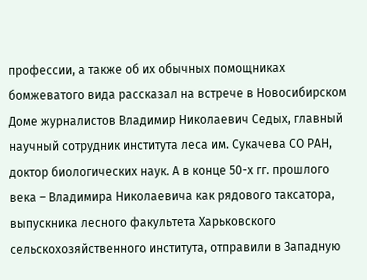профессии, а также об их обычных помощниках бомжеватого вида рассказал на встрече в Новосибирском Доме журналистов Владимир Николаевич Седых, главный научный сотрудник института леса им. Сукачева СО РАН, доктор биологических наук. А в конце 50-х гг. прошлого века – Владимира Николаевича как рядового таксатора, выпускника лесного факультета Харьковского сельскохозяйственного института, отправили в Западную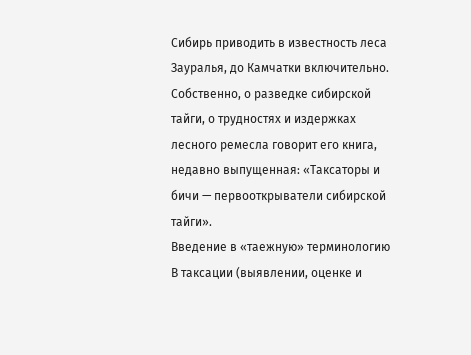Сибирь приводить в известность леса Зауралья, до Камчатки включительно. Собственно, о разведке сибирской тайги, о трудностях и издержках лесного ремесла говорит его книга, недавно выпущенная: «Таксаторы и бичи — первооткрыватели сибирской тайги».
Введение в «таежную» терминологию
В таксации (выявлении, оценке и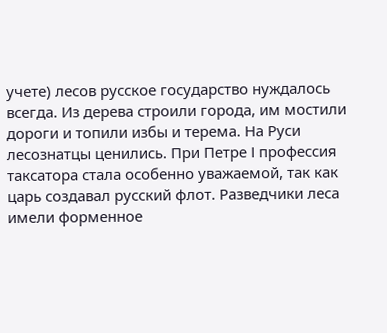учете) лесов русское государство нуждалось всегда. Из дерева строили города, им мостили дороги и топили избы и терема. На Руси лесознатцы ценились. При Петре І профессия таксатора стала особенно уважаемой, так как царь создавал русский флот. Разведчики леса имели форменное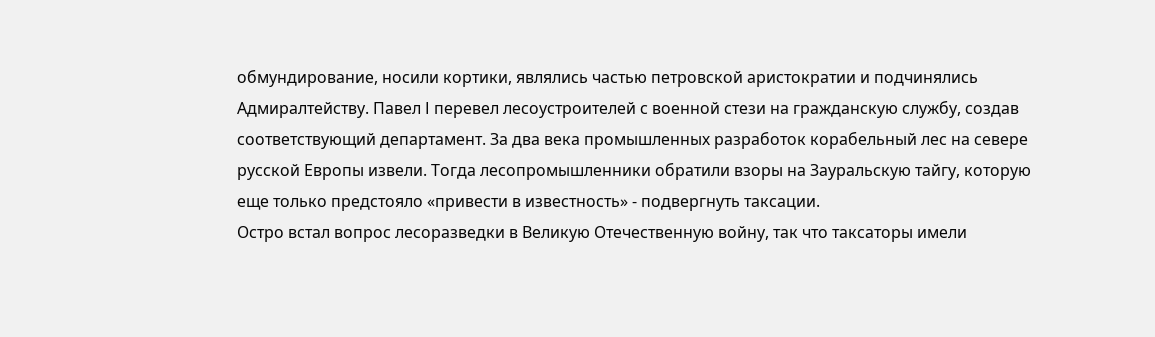обмундирование, носили кортики, являлись частью петровской аристократии и подчинялись Адмиралтейству. Павел І перевел лесоустроителей с военной стези на гражданскую службу, создав соответствующий департамент. За два века промышленных разработок корабельный лес на севере русской Европы извели. Тогда лесопромышленники обратили взоры на Зауральскую тайгу, которую еще только предстояло «привести в известность» - подвергнуть таксации.
Остро встал вопрос лесоразведки в Великую Отечественную войну, так что таксаторы имели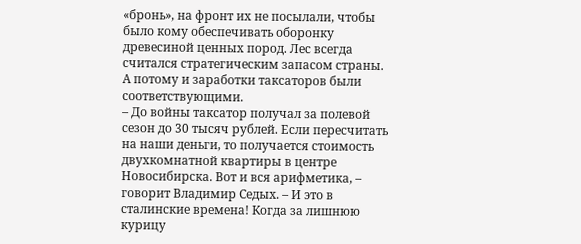«бронь», на фронт их не посылали, чтобы было кому обеспечивать оборонку древесиной ценных пород. Лес всегда считался стратегическим запасом страны. А потому и заработки таксаторов были соответствующими.
– До войны таксатор получал за полевой сезон до 30 тысяч рублей. Если пересчитать на наши деньги, то получается стоимость двухкомнатной квартиры в центре Новосибирска. Вот и вся арифметика, – говорит Владимир Седых. – И это в сталинские времена! Когда за лишнюю курицу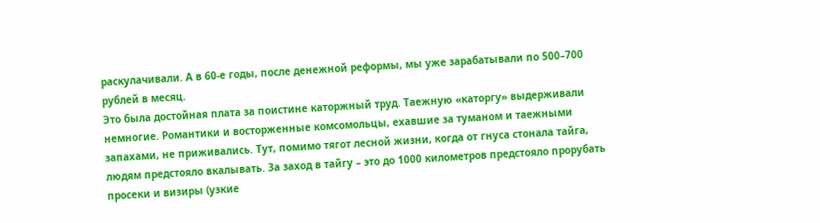раскулачивали. А в 60-е годы, после денежной реформы, мы уже зарабатывали по 500–700 рублей в месяц.
Это была достойная плата за поистине каторжный труд. Таежную «каторгу» выдерживали немногие. Романтики и восторженные комсомольцы, ехавшие за туманом и таежными запахами, не приживались. Тут, помимо тягот лесной жизни, когда от гнуса стонала тайга, людям предстояло вкалывать. За заход в тайгу – это до 1000 километров предстояло прорубать просеки и визиры (узкие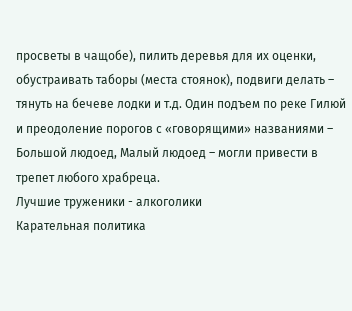просветы в чащобе), пилить деревья для их оценки, обустраивать таборы (места стоянок), подвиги делать – тянуть на бечеве лодки и т.д. Один подъем по реке Гилюй и преодоление порогов с «говорящими» названиями – Большой людоед, Малый людоед – могли привести в трепет любого храбреца.
Лучшие труженики - алкоголики
Карательная политика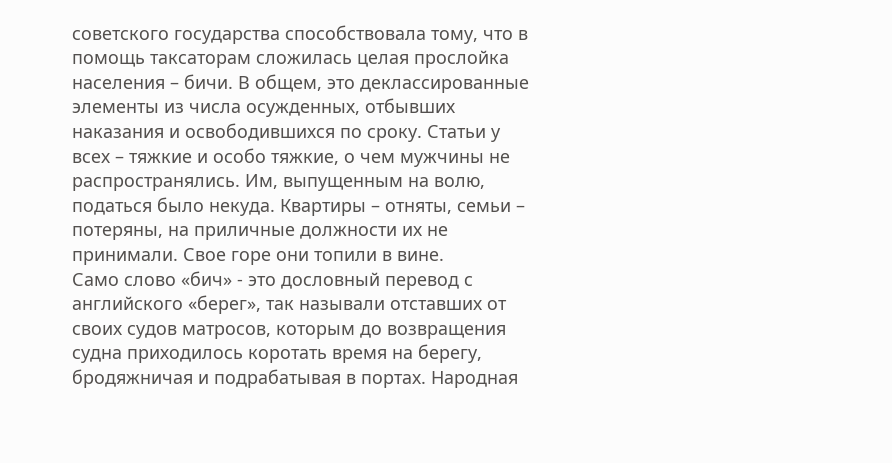советского государства способствовала тому, что в помощь таксаторам сложилась целая прослойка населения – бичи. В общем, это деклассированные элементы из числа осужденных, отбывших наказания и освободившихся по сроку. Статьи у всех – тяжкие и особо тяжкие, о чем мужчины не распространялись. Им, выпущенным на волю, податься было некуда. Квартиры – отняты, семьи – потеряны, на приличные должности их не принимали. Свое горе они топили в вине.
Само слово «бич» - это дословный перевод с английского «берег», так называли отставших от своих судов матросов, которым до возвращения судна приходилось коротать время на берегу, бродяжничая и подрабатывая в портах. Народная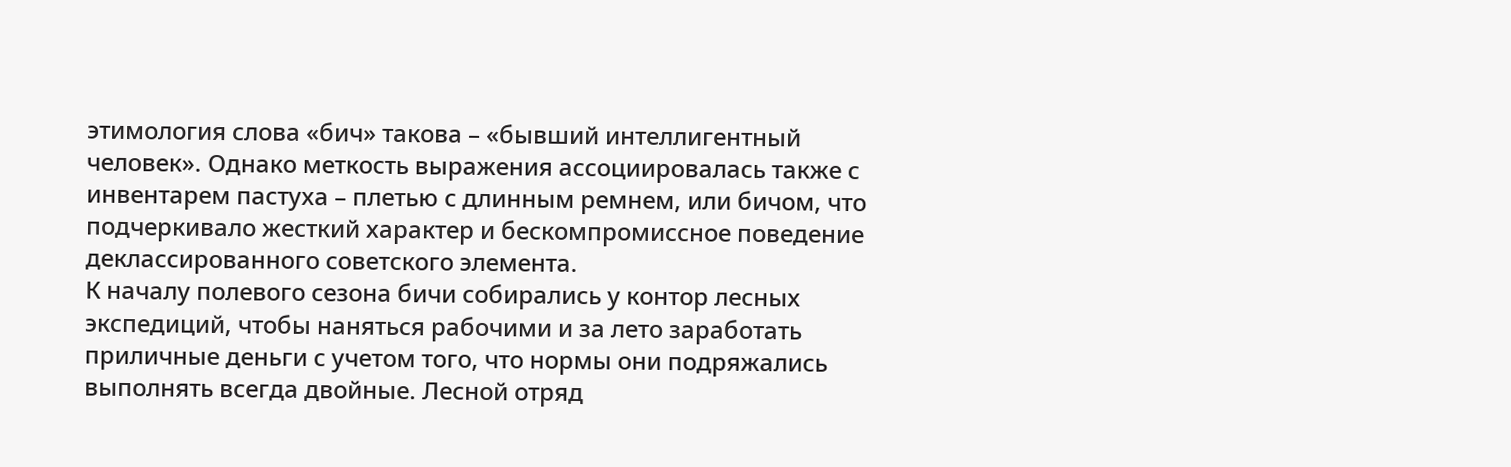этимология слова «бич» такова – «бывший интеллигентный человек». Однако меткость выражения ассоциировалась также с инвентарем пастуха – плетью с длинным ремнем, или бичом, что подчеркивало жесткий характер и бескомпромиссное поведение деклассированного советского элемента.
К началу полевого сезона бичи собирались у контор лесных экспедиций, чтобы наняться рабочими и за лето заработать приличные деньги с учетом того, что нормы они подряжались выполнять всегда двойные. Лесной отряд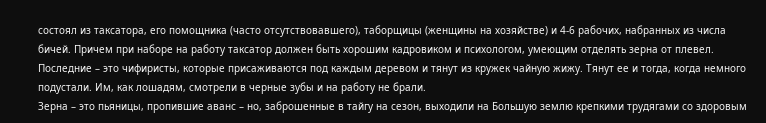состоял из таксатора, его помощника (часто отсутствовавшего), таборщицы (женщины на хозяйстве) и 4-6 рабочих, набранных из числа бичей. Причем при наборе на работу таксатор должен быть хорошим кадровиком и психологом, умеющим отделять зерна от плевел. Последние – это чифиристы, которые присаживаются под каждым деревом и тянут из кружек чайную жижу. Тянут ее и тогда, когда немного подустали. Им, как лошадям, смотрели в черные зубы и на работу не брали.
Зерна – это пьяницы, пропившие аванс – но, заброшенные в тайгу на сезон, выходили на Большую землю крепкими трудягами со здоровым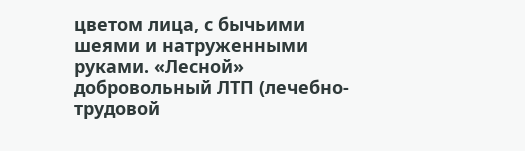цветом лица, с бычьими шеями и натруженными руками. «Лесной» добровольный ЛТП (лечебно-трудовой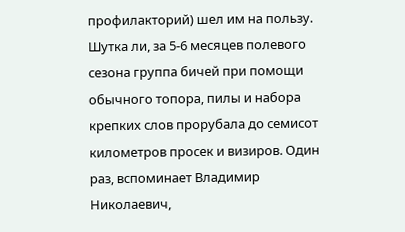профилакторий) шел им на пользу. Шутка ли, за 5-6 месяцев полевого сезона группа бичей при помощи обычного топора, пилы и набора крепких слов прорубала до семисот километров просек и визиров. Один раз, вспоминает Владимир Николаевич,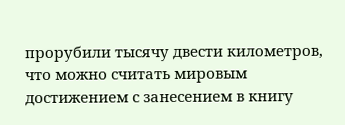прорубили тысячу двести километров, что можно считать мировым достижением с занесением в книгу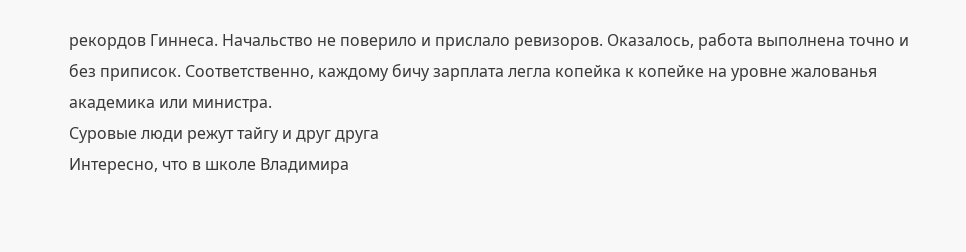рекордов Гиннеса. Начальство не поверило и прислало ревизоров. Оказалось, работа выполнена точно и без приписок. Соответственно, каждому бичу зарплата легла копейка к копейке на уровне жалованья академика или министра.
Суровые люди режут тайгу и друг друга
Интересно, что в школе Владимира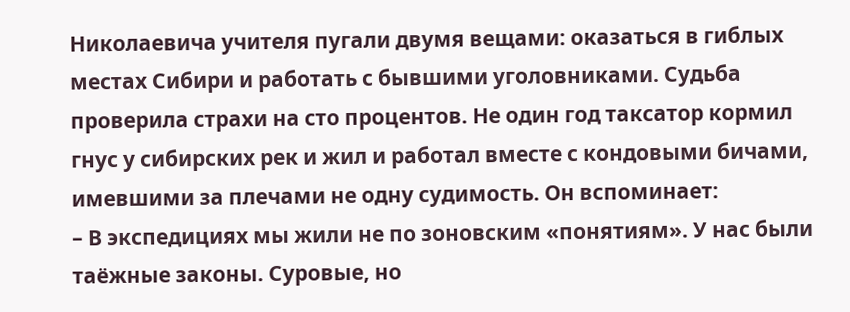Николаевича учителя пугали двумя вещами: оказаться в гиблых местах Сибири и работать с бывшими уголовниками. Судьба проверила страхи на сто процентов. Не один год таксатор кормил гнус у сибирских рек и жил и работал вместе с кондовыми бичами, имевшими за плечами не одну судимость. Он вспоминает:
– В экспедициях мы жили не по зоновским «понятиям». У нас были таёжные законы. Суровые, но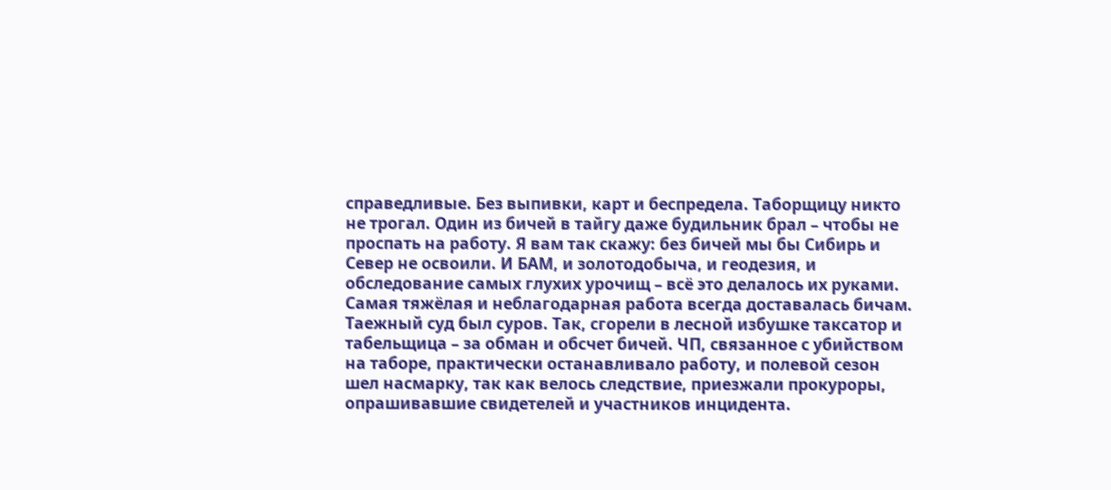справедливые. Без выпивки, карт и беспредела. Таборщицу никто не трогал. Один из бичей в тайгу даже будильник брал – чтобы не проспать на работу. Я вам так скажу: без бичей мы бы Сибирь и Север не освоили. И БАМ, и золотодобыча, и геодезия, и обследование самых глухих урочищ – всё это делалось их руками. Самая тяжёлая и неблагодарная работа всегда доставалась бичам.
Таежный суд был суров. Так, сгорели в лесной избушке таксатор и табельщица – за обман и обсчет бичей. ЧП, связанное с убийством на таборе, практически останавливало работу, и полевой сезон шел насмарку, так как велось следствие, приезжали прокуроры, опрашивавшие свидетелей и участников инцидента.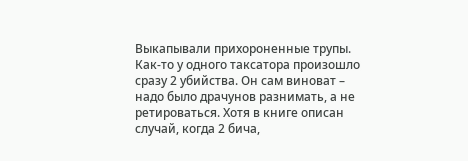Выкапывали прихороненные трупы. Как-то у одного таксатора произошло сразу 2 убийства. Он сам виноват – надо было драчунов разнимать, а не ретироваться. Хотя в книге описан случай, когда 2 бича,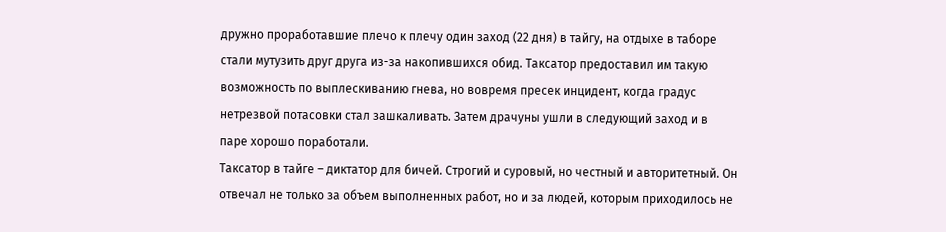дружно проработавшие плечо к плечу один заход (22 дня) в тайгу, на отдыхе в таборе стали мутузить друг друга из-за накопившихся обид. Таксатор предоставил им такую возможность по выплескиванию гнева, но вовремя пресек инцидент, когда градус нетрезвой потасовки стал зашкаливать. Затем драчуны ушли в следующий заход и в паре хорошо поработали.
Таксатор в тайге – диктатор для бичей. Строгий и суровый, но честный и авторитетный. Он отвечал не только за объем выполненных работ, но и за людей, которым приходилось не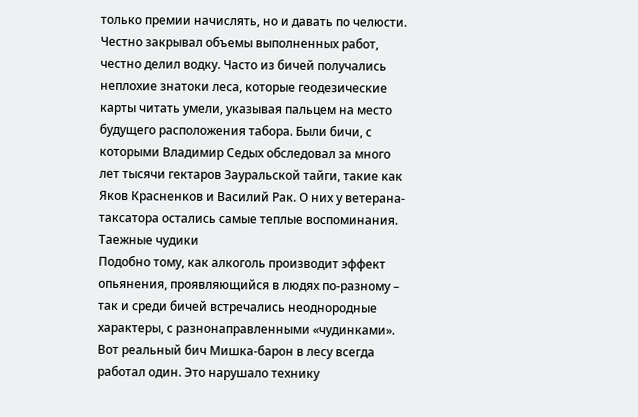только премии начислять, но и давать по челюсти. Честно закрывал объемы выполненных работ, честно делил водку. Часто из бичей получались неплохие знатоки леса, которые геодезические карты читать умели, указывая пальцем на место будущего расположения табора. Были бичи, с которыми Владимир Седых обследовал за много лет тысячи гектаров Зауральской тайги, такие как Яков Красненков и Василий Рак. О них у ветерана-таксатора остались самые теплые воспоминания.
Таежные чудики
Подобно тому, как алкоголь производит эффект опьянения, проявляющийся в людях по-разному – так и среди бичей встречались неоднородные характеры, с разнонаправленными «чудинками». Вот реальный бич Мишка-барон в лесу всегда работал один. Это нарушало технику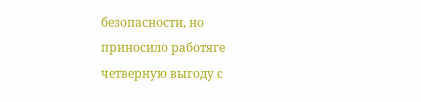безопасности, но приносило работяге четверную выгоду с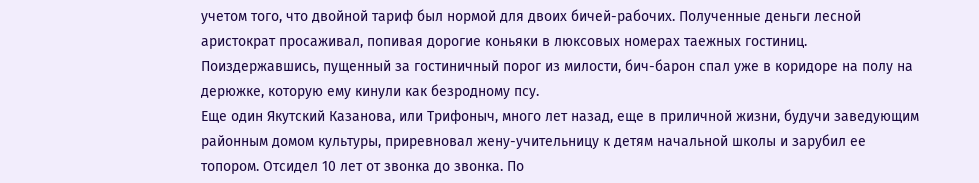учетом того, что двойной тариф был нормой для двоих бичей-рабочих. Полученные деньги лесной аристократ просаживал, попивая дорогие коньяки в люксовых номерах таежных гостиниц. Поиздержавшись, пущенный за гостиничный порог из милости, бич-барон спал уже в коридоре на полу на дерюжке, которую ему кинули как безродному псу.
Еще один Якутский Казанова, или Трифоныч, много лет назад, еще в приличной жизни, будучи заведующим районным домом культуры, приревновал жену-учительницу к детям начальной школы и зарубил ее топором. Отсидел 10 лет от звонка до звонка. По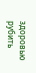здоровью рубить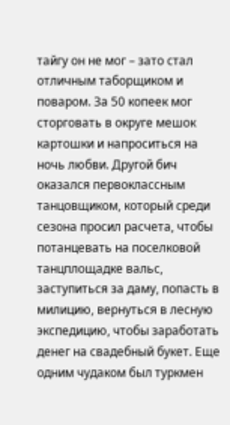тайгу он не мог – зато стал отличным таборщиком и поваром. За 50 копеек мог сторговать в округе мешок картошки и напроситься на ночь любви. Другой бич оказался первоклассным танцовщиком, который среди сезона просил расчета, чтобы потанцевать на поселковой танцплощадке вальс, заступиться за даму, попасть в милицию, вернуться в лесную экспедицию, чтобы заработать денег на свадебный букет. Еще одним чудаком был туркмен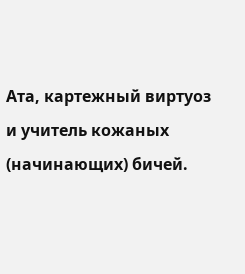Ата, картежный виртуоз и учитель кожаных (начинающих) бичей.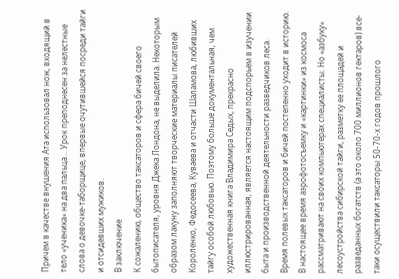Причем в качестве внушения Ата использовал нож, входящий в тело «ученика» на два пальца… Урок преподнесен за нелестные слова о девочке-таборщице, впервые очутившейся посреди тайги и отсидевших мужиков.
В заключение
К сожалению, общество таксаторов и сфера бичей своего бытописателя, уровня Джека Лондона, не выделила. Некоторым образом лакуну заполняют творческие материалы писателей Короленко, Федосеева, Куваева и отчасти Шаламова, любивших тайгу особой любовью. Поэтому больше документальная, чем художественная книга Владимира Седых, прекрасно иллюстрированная, является настоящим подспорьем в изучении быта и производственной деятельности разведчиков леса.
Время полевых таксаторов и бичей постепенно уходит в историю. В настоящее время аэрофотосъемку и «картинки» из космоса рассматривают на своих компьютерах специалисты. Но «азбуку» лесоустройства сибирской тайги, разметку ее площадей и разведанных богатств (а это около 700 миллионов гектаров) все-таки осуществили таксаторы 50-70-х годов прошлого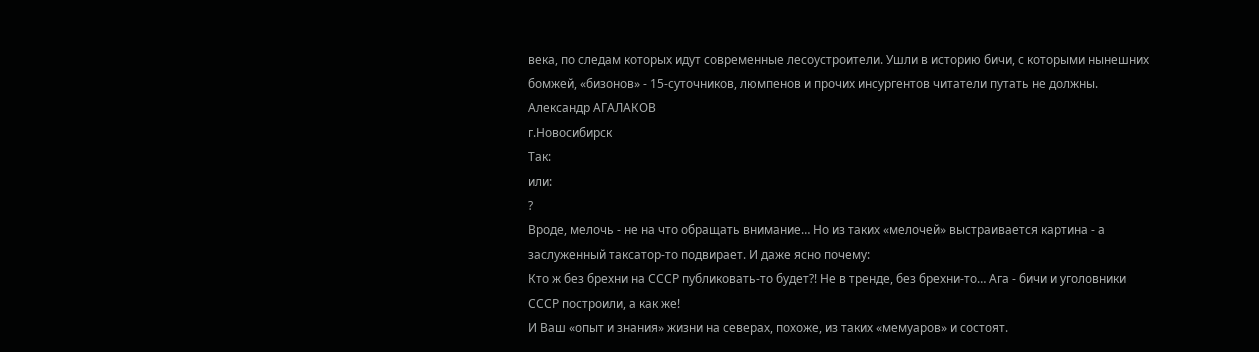века, по следам которых идут современные лесоустроители. Ушли в историю бичи, с которыми нынешних бомжей, «бизонов» - 15-суточников, люмпенов и прочих инсургентов читатели путать не должны.
Александр АГАЛАКОВ
г.Новосибирск
Так:
или:
?
Вроде, мелочь - не на что обращать внимание… Но из таких «мелочей» выстраивается картина - а заслуженный таксатор-то подвирает. И даже ясно почему:
Кто ж без брехни на СССР публиковать-то будет?! Не в тренде, без брехни-то… Ага - бичи и уголовники СССР построили, а как же!
И Ваш «опыт и знания» жизни на северах, похоже, из таких «мемуаров» и состоят.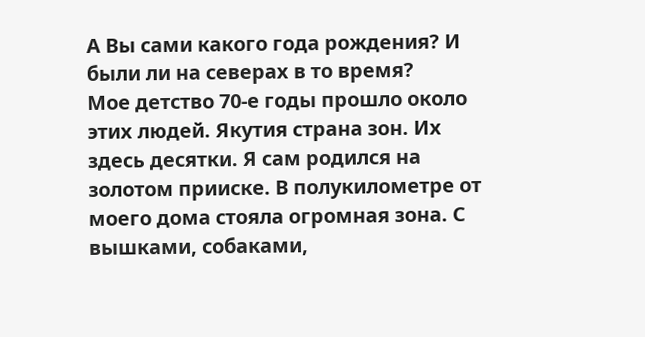А Вы сами какого года рождения? И были ли на северах в то время?
Мое детство 70-е годы прошло около этих людей. Якутия страна зон. Их здесь десятки. Я сам родился на золотом прииске. В полукилометре от моего дома стояла огромная зона. С вышками, собаками,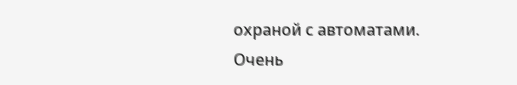охраной с автоматами.
Очень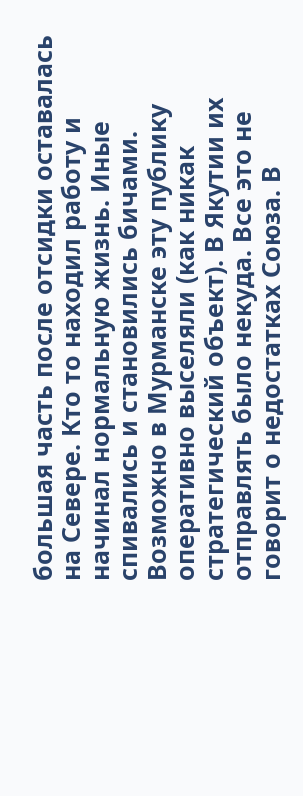большая часть после отсидки оставалась на Севере. Кто то находил работу и начинал нормальную жизнь. Иные спивались и становились бичами.
Возможно в Мурманске эту публику оперативно выселяли (как никак стратегический объект). В Якутии их отправлять было некуда. Все это не говорит о недостатках Союза. В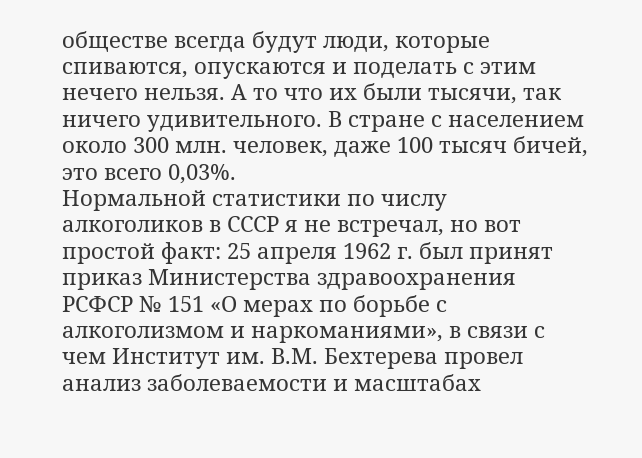обществе всегда будут люди, которые спиваются, опускаются и поделать с этим нечего нельзя. А то что их были тысячи, так ничего удивительного. В стране с населением около 300 млн. человек, даже 100 тысяч бичей, это всего 0,03%.
Нормальной статистики по числу алкоголиков в СССР я не встречал, но вот простой факт: 25 апреля 1962 г. был принят приказ Министерства здравоохранения РСФСР № 151 «О мерах по борьбе с алкоголизмом и наркоманиями», в связи с чем Институт им. В.М. Бехтерева провел анализ заболеваемости и масштабах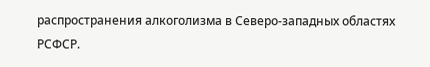распространения алкоголизма в Северо-западных областях РСФСР.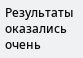Результаты оказались очень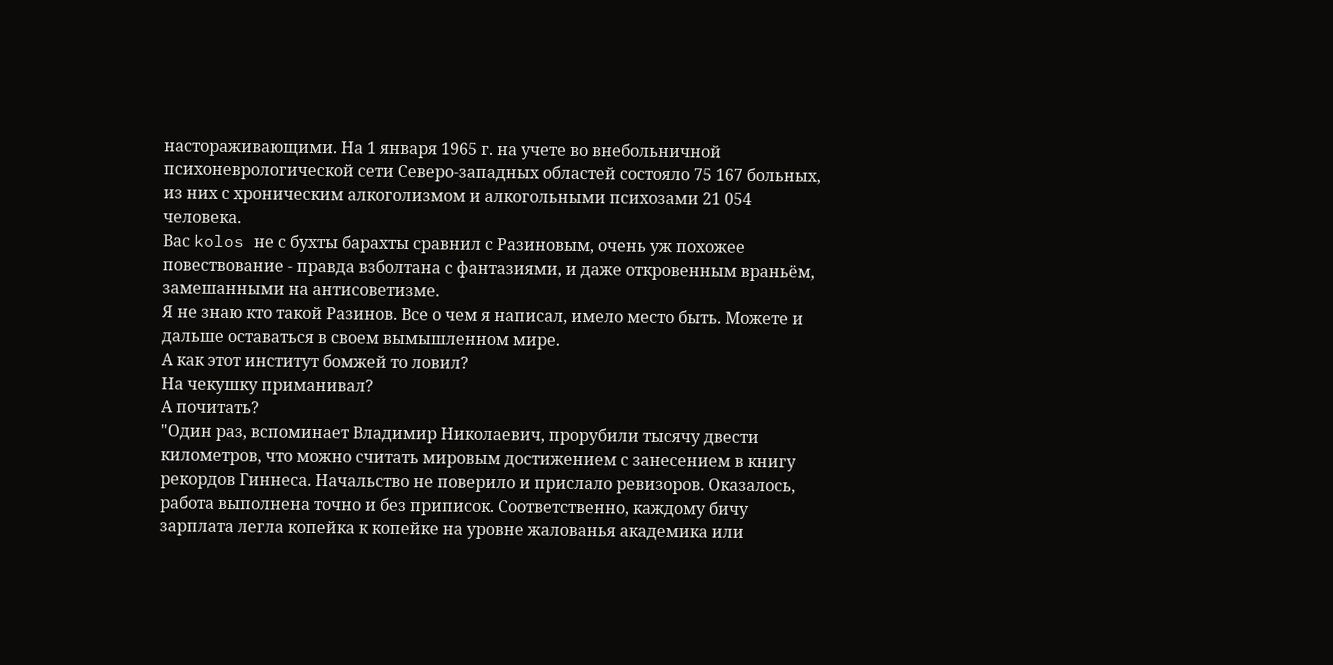настораживающими. На 1 января 1965 г. на учете во внебольничной психоневрологической сети Северо-западных областей состояло 75 167 больных, из них с хроническим алкоголизмом и алкогольными психозами 21 054 человека.
Вас kolos не с бухты барахты сравнил с Разиновым, очень уж похожее повествование - правда взболтана с фантазиями, и даже откровенным враньём, замешанными на антисоветизме.
Я не знаю кто такой Разинов. Все о чем я написал, имело место быть. Можете и дальше оставаться в своем вымышленном мире.
А как этот институт бомжей то ловил?
На чекушку приманивал?
А почитать?
"Один раз, вспоминает Владимир Николаевич, прорубили тысячу двести километров, что можно считать мировым достижением с занесением в книгу рекордов Гиннеса. Начальство не поверило и прислало ревизоров. Оказалось, работа выполнена точно и без приписок. Соответственно, каждому бичу зарплата легла копейка к копейке на уровне жалованья академика или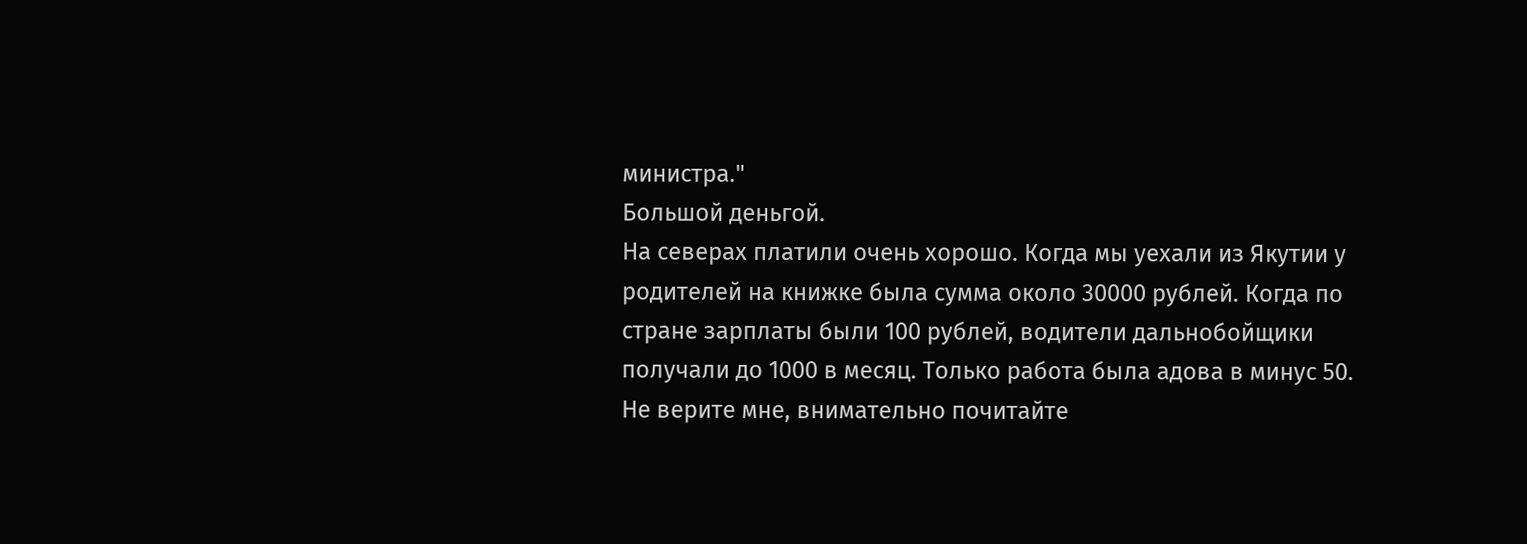министра."
Большой деньгой.
На северах платили очень хорошо. Когда мы уехали из Якутии у родителей на книжке была сумма около 30000 рублей. Когда по стране зарплаты были 100 рублей, водители дальнобойщики получали до 1000 в месяц. Только работа была адова в минус 50.
Не верите мне, внимательно почитайте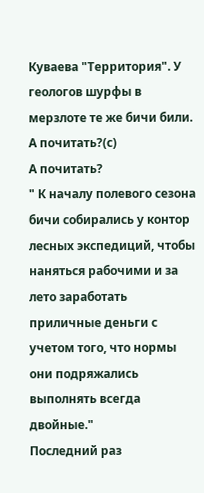Куваева "Территория". У геологов шурфы в мерзлоте те же бичи били.
А почитать?(с)
А почитать?
" К началу полевого сезона бичи собирались у контор лесных экспедиций, чтобы наняться рабочими и за лето заработать приличные деньги с учетом того, что нормы они подряжались выполнять всегда двойные."
Последний раз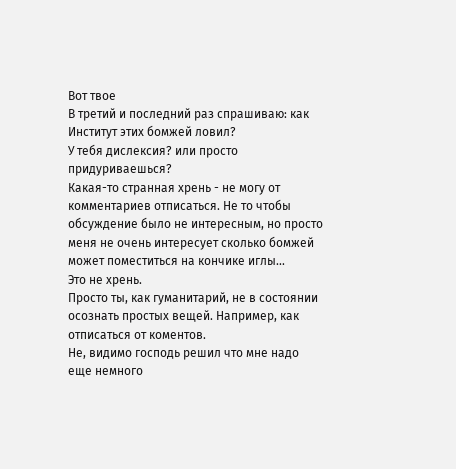Вот твое
В третий и последний раз спрашиваю: как Институт этих бомжей ловил?
У тебя дислексия? или просто придуриваешься?
Какая-то странная хрень - не могу от комментариев отписаться. Не то чтобы обсуждение было не интересным, но просто меня не очень интересует сколько бомжей может поместиться на кончике иглы...
Это не хрень.
Просто ты, как гуманитарий, не в состоянии осознать простых вещей. Например, как отписаться от коментов.
Не, видимо господь решил что мне надо еще немного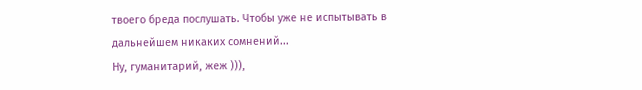твоего бреда послушать. Чтобы уже не испытывать в дальнейшем никаких сомнений...
Ну, гуманитарий, жеж ))),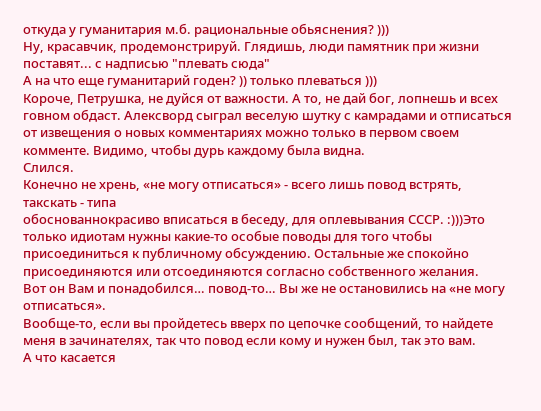откуда у гуманитария м.б. рациональные обьяснения? )))
Ну, красавчик, продемонстрируй. Глядишь, люди памятник при жизни поставят... с надписью "плевать сюда"
А на что еще гуманитарий годен? )) только плеваться )))
Короче, Петрушка, не дуйся от важности. А то, не дай бог, лопнешь и всех говном обдаст. Алексворд сыграл веселую шутку с камрадами и отписаться от извещения о новых комментариях можно только в первом своем комменте. Видимо, чтобы дурь каждому была видна.
Слился.
Конечно не хрень, «не могу отписаться» - всего лишь повод встрять, такскать - типа
обоснованнокрасиво вписаться в беседу, для оплевывания СССР. :)))Это только идиотам нужны какие-то особые поводы для того чтобы присоединиться к публичному обсуждению. Остальные же спокойно присоединяются или отсоединяются согласно собственного желания.
Вот он Вам и понадобился… повод-то… Вы же не остановились на «не могу отписаться».
Вообще-то, если вы пройдетесь вверх по цепочке сообщений, то найдете меня в зачинателях, так что повод если кому и нужен был, так это вам.
А что касается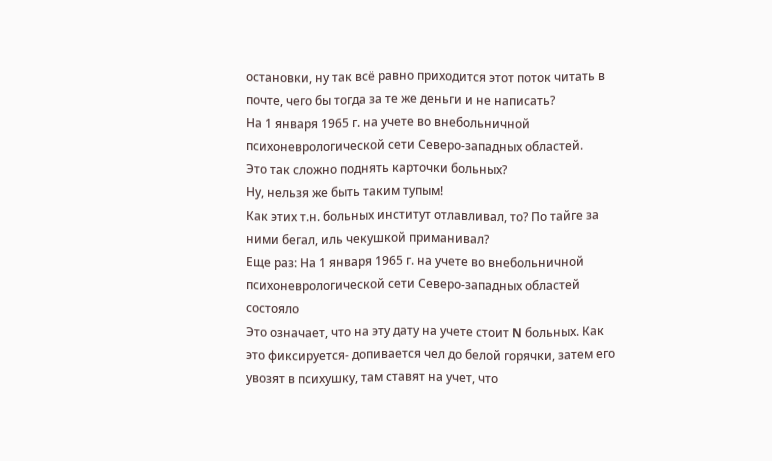остановки, ну так всё равно приходится этот поток читать в почте, чего бы тогда за те же деньги и не написать?
На 1 января 1965 г. на учете во внебольничной психоневрологической сети Северо-западных областей.
Это так сложно поднять карточки больных?
Ну, нельзя же быть таким тупым!
Как этих т.н. больных институт отлавливал, то? По тайге за ними бегал, иль чекушкой приманивал?
Еще раз: На 1 января 1965 г. на учете во внебольничной психоневрологической сети Северо-западных областей состояло
Это означает, что на эту дату на учете стоит N больных. Как это фиксируется- допивается чел до белой горячки, затем его увозят в психушку, там ставят на учет, что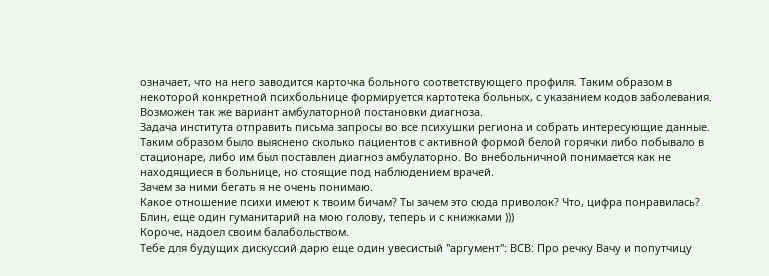означает, что на него заводится карточка больного соответствующего профиля. Таким образом в некоторой конкретной психбольнице формируется картотека больных, с указанием кодов заболевания. Возможен так же вариант амбулаторной постановки диагноза.
Задача института отправить письма запросы во все психушки региона и собрать интересующие данные.
Таким образом было выяснено сколько пациентов с активной формой белой горячки либо побывало в стационаре, либо им был поставлен диагноз амбулаторно. Во внебольничной понимается как не находящиеся в больнице, но стоящие под наблюдением врачей.
Зачем за ними бегать я не очень понимаю.
Какое отношение психи имеют к твоим бичам? Ты зачем это сюда приволок? Что, цифра понравилась?
Блин, еще один гуманитарий на мою голову, теперь и с книжками )))
Короче, надоел своим балабольством.
Тебе для будущих дискуссий дарю еще один увесистый "аргумент": ВСВ: Про речку Вачу и попутчицу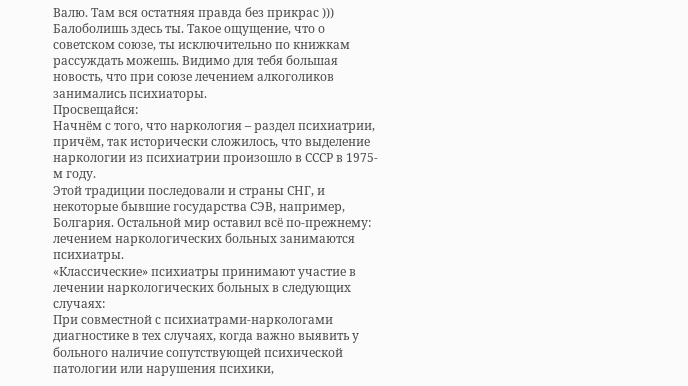Валю. Там вся остатняя правда без прикрас )))
Балоболишь здесь ты. Такое ощущение, что о советском союзе, ты исключительно по книжкам рассуждать можешь. Видимо для тебя большая новость, что при союзе лечением алкоголиков занимались психиаторы.
Просвещайся:
Начнём с того, что наркология – раздел психиатрии, причём, так исторически сложилось, что выделение наркологии из психиатрии произошло в СССР в 1975-м году.
Этой традиции последовали и страны СНГ, и некоторые бывшие государства СЭВ, например, Болгария. Остальной мир оставил всё по-прежнему: лечением наркологических больных занимаются психиатры.
«Классические» психиатры принимают участие в лечении наркологических больных в следующих случаях:
При совместной с психиатрами-наркологами диагностике в тех случаях, когда важно выявить у больного наличие сопутствующей психической патологии или нарушения психики,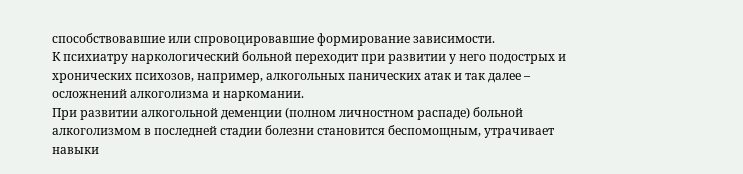способствовавшие или спровоцировавшие формирование зависимости.
К психиатру наркологический больной переходит при развитии у него подострых и хронических психозов, например, алкогольных панических атак и так далее – осложнений алкоголизма и наркомании.
При развитии алкогольной деменции (полном личностном распаде) больной алкоголизмом в последней стадии болезни становится беспомощным, утрачивает навыки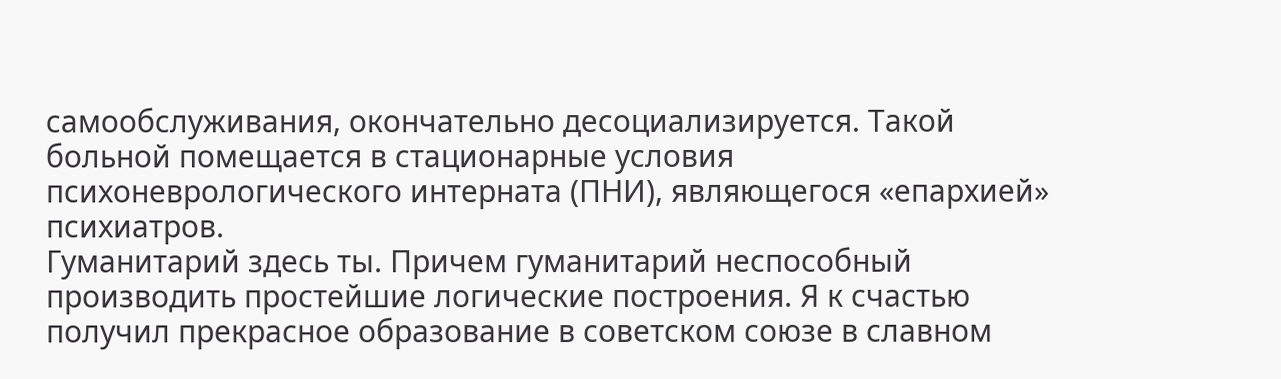самообслуживания, окончательно десоциализируется. Такой больной помещается в стационарные условия психоневрологического интерната (ПНИ), являющегося «епархией» психиатров.
Гуманитарий здесь ты. Причем гуманитарий неспособный производить простейшие логические построения. Я к счастью получил прекрасное образование в советском союзе в славном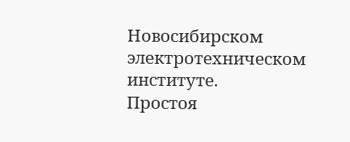Новосибирском электротехническом институте.
Простоя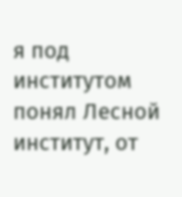я под институтом понял Лесной институт, от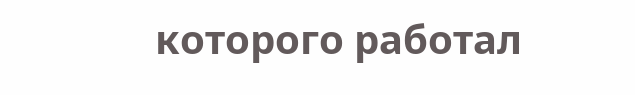которого работал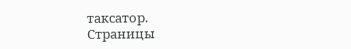таксатор.
Страницы